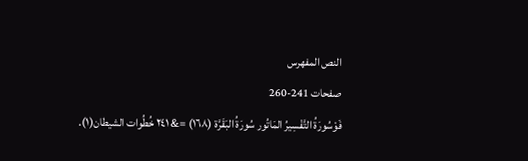النص المفهرس
صفحات 241-260
فَوْسُورَةُ التَّفْسِيرُ المَاتُور سُورَةُ البَقَرَّة (١٦٨) =& ٢٤١ خُطُوات الشيطان(١).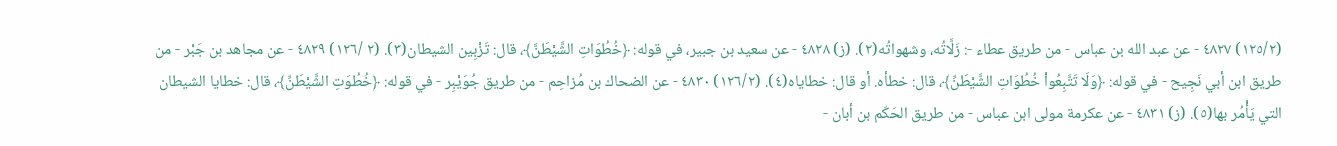(١٢٥/٢) ٤٨٢٧ - عن عبد الله بن عباس - من طريق عطاء -: زَلَّاتُه، وشهواتُه(٢). (ز) ٤٨٢٨ - عن سعيد بن جبير، في قوله: ﴿خُطُوَاتِ الشَّيْطَنَّ﴾، قال: تَزْبِين الشيطان(٣). (٢ /١٢٦) ٤٨٢٩ - عن مجاهد بن جَبْر - من طريق ابن أبي نَجِيح - في قوله: ﴿وَلَا تَتَّبِعُواْ خُطُوَاتِ الشَّيْطَنِّ﴾، قال: خطأه. أو قال: خطاياه(٤). (١٢٦/٢) ٤٨٣٠ - عن الضحاك بن مُزاحِم - من طريق جُوَيْبِر - في قوله: ﴿خُطُوَتِ الشَّيْطَنِّ﴾، قال: خطايا الشيطان التي يَأْمُر بها(٥). (ز) ٤٨٣١ - عن عكرمة مولى ابن عباس - من طريق الحَكَم بن أبان -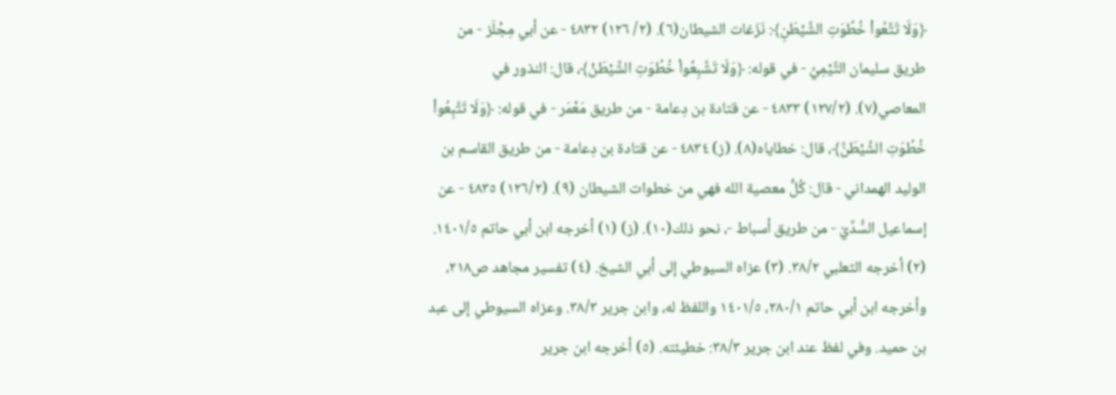﴿وَلَا تَتَّعُواْ خُطُوَتِ الشَّيْطَنِ﴾: نَزَغات الشيطان(٦). (٢/ ١٢٦) ٤٨٣٢ - عن أبي مِجْلَز - من طريق سليمان التَّيْمِيِّ - في قوله: ﴿وَلَا تَشَّبِعُواْ خُطُوَتِ الشَّيْطَنْ﴾، قال: النذور في المعاصي(٧). (١٢٧/٢) ٤٨٣٣ - عن قتادة بن دِعامة - من طريق مَعْمَر - في قوله: ﴿وَلَا تَتَّبِعُواْ خُطُوَتِ الشَّيْطَنِّ﴾، قال: خطاياه(٨). (ز) ٤٨٣٤ - عن قتادة بن دِعامة - من طريق القاسم بن الوليد الهمداني - قال: كُلُّ معصية الله فهي من خطوات الشيطان (٩). (١٢٦/٢) ٤٨٣٥ - عن إسماعيل السُّدِّيّ - من طريق أسباط -، نحو ذلك(١٠). (ز) (١) أخرجه ابن أبي حاتم ١٤٠١/٥. (٢) أخرجه الثعلبي ٣٨/٢. (٣) عزاه السيوطي إلى أبي الشيخ. (٤) تفسير مجاهد ص٢١٨، وأخرجه ابن أبي حاتم ٢٨٠/١، ١٤٠١/٥ واللفظ له، وابن جرير ٣٨/٣. وعزاه السيوطي إلى عبد بن حميد. وفي لفظ عند ابن جرير ٣٨/٣: خطيئته. (٥) أخرجه ابن جرير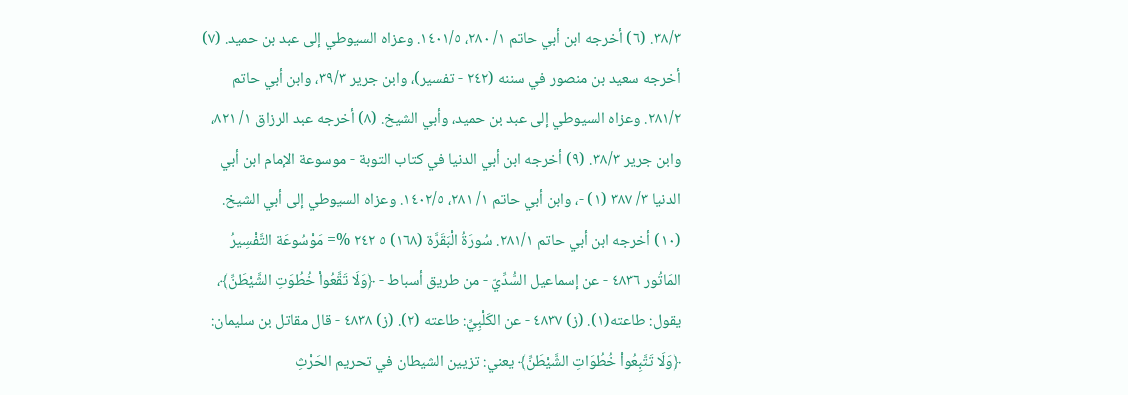٣٨/٣. (٦) أخرجه ابن أبي حاتم ١/ ٢٨٠، ١٤٠١/٥. وعزاه السيوطي إلى عبد بن حميد. (٧) أخرجه سعيد بن منصور في سننه (٢٤٢ - تفسير)، وابن جرير ٣٩/٣، وابن أبي حاتم ٢٨١/٢. وعزاه السيوطي إلى عبد بن حميد، وأبي الشيخ. (٨) أخرجه عبد الرزاق ١/ ٨٢١، وابن جرير ٣٨/٣. (٩) أخرجه ابن أبي الدنيا في كتاب التوبة - موسوعة الإمام ابن أبي الدنيا ٣/ ٣٨٧ (١) -، وابن أبي حاتم ١/ ٢٨١، ١٤٠٢/٥. وعزاه السيوطي إلى أبي الشيخ. (١٠) أخرجه ابن أبي حاتم ٢٨١/١. سُورَةُ الْبَقَرَّة (١٦٨) ٥ ٢٤٢ %= مَوْسُوعَة التَّفْسِيرُ المَاتُور ٤٨٣٦ - عن إسماعيل السُّدِّيّ - من طريق أسباط - ﴿وَلَا تَقَّعُواْ خُطُوَتِ الشَّيْطَنِّ﴾، يقول: طاعته(١). (ز) ٤٨٣٧ - عن الكَلْبِيِّ: طاعته (٢). (ز) ٤٨٣٨ - قال مقاتل بن سليمان: ﴿وَلَا تَتَّبِعُواْ خُطُوَاتِ الشَّيْطَنِّ﴾ يعني: تزيين الشيطان في تحريم الحَرْثِ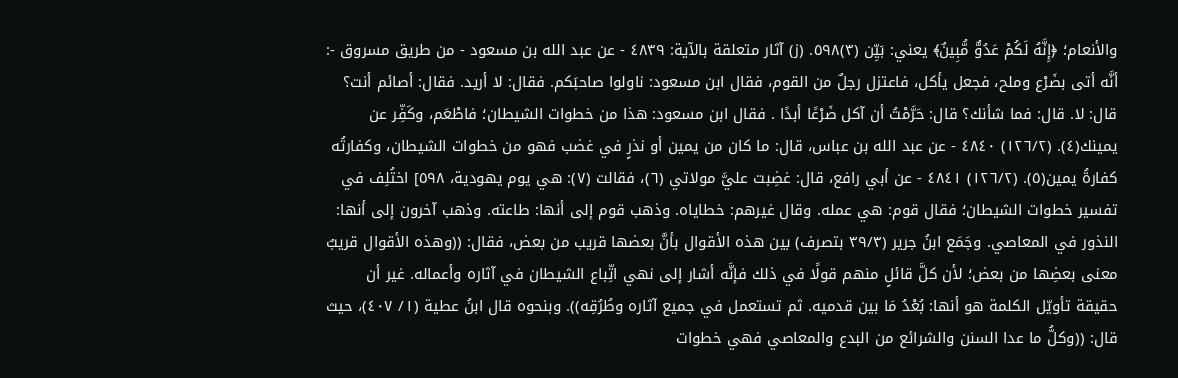والأنعام؛ ﴿إِنَّهُ لَكُمْ عَدُوٌّ مُّبِينٌ﴾ يعني: بَيِّن (٣)٥٩٨. (ز) آثار متعلقة بالآية: ٤٨٣٩ - عن عبد الله بن مسعود - من طريق مسروق -: أنَّه أتى بضَرْع وملح، فجعل يأكل، فاعتزل رجلٌ من القوم، فقال ابن مسعود: ناولوا صاحبَكم. فقال: لا أريد. فقال: أصائم أنت؟ قال: لا. قال: فما شأنك؟ قال: حَرَّمْتُ أن آكل ضَرْعًا أبدًا . فقال ابن مسعود: هذا من خطوات الشيطان؛ فاطْعَم، وكَفِّر عن يمينك(٤). (١٢٦/٢) ٤٨٤٠ - عن عبد الله بن عباس، قال: ما كان من يمين أو نذرٍ في غضب فهو من خطوات الشيطان، وكفارتُه كفارةُ يمين(٥). (١٢٦/٢) ٤٨٤١ - عن أبي رافع، قال: غضِبت عليَّ مولاتي (٦)، فقالت (٧): هي يوم يهودية، ٥٩٨] اختُلِف في تفسير خطوات الشيطان؛ فقال قوم: هي عمله. وقال غيرهم: خطاياه. وذهب قوم إلى أنها: طاعته. وذهب آخرون إلى أنها: النذور في المعاصي. وجَمَع ابنُ جرير (٣٩/٣ بتصرف) بين هذه الأقوال بأنَّ بعضها قريب من بعض، فقال: ((وهذه الأقوال قريبٌ معنى بعضِها من بعض؛ لأن كلَّ قائلٍ منهم قولًا في ذلك فإنَّه أشار إلى نهي اتِّباع الشيطان في آثاره وأعماله. غير أن حقيقة تأويّل الكلمة هو أنها: بُعْدُ مَا بين قدميه. ثم تستعمل في جميع آثاره وطُرُقِه)). وبنحوه قال ابنُ عطية (١/ ٤٠٧)، حيث قال: ((وكلُّ ما عدا السنن والشرائع من البدع والمعاصي فهي خطوات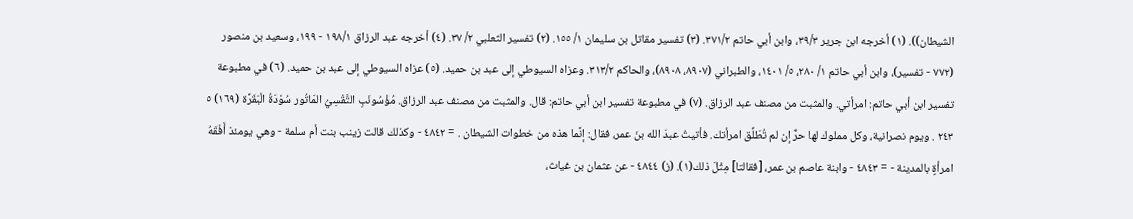الشيطان)). (١) أخرجه ابن جرير ٣٩/٣، وابن أبي حاتم ٣٧١/٢. (٣) تفسير مقاتل بن سليمان ١/ ١٥٥. (٢) تفسير الثعلبي ٢/ ٣٧. (٤) أخرجه عبد الرزاق ١٩٨/١ - ١٩٩، وسعيد بن منصور (٧٧٢ - تفسير)، وابن أبي حاتم ١/ ٢٨٠، ٥/ ١٤٠١، والطبراني (٨٩٠٧، ٨٩٠٨)، والحاكم ٣١٣/٢. وعزاه السيوطي إلى عبد بن حميد. (٥) عزاه السيوطي إلى عبد بن حميد. (٦) في مطبوعة تفسير ابن أبي حاتم: امرأتي. والمثبت من مصنف عبد الرزاق. (٧) في مطبوعة تفسير ابن أبي حاتم: قال. والمثبت من مصنف عبد الرزاق. مُؤْسُونَبِ التَّقْسِيُ المَاتُور سُوْدَةُ الْبَقَرَّة (١٦٩) ٥ ٢٤٣ . ويوم نصرانية، وكل مملوك لها حرٌّ إن لم تُطَلِّق امرأتك. فأتيتُ عبدَ الله بنَ عمر، فقال: إنَّما هذه من خطوات الشيطان . = ٤٨٤٢ - وكذلك قالت زينب بنت أم سلمة - وهي يومئذ أَفْقَهُ امرأةٍ بالمدينة - = ٤٨٤٣ - وابنة عاصم بن عمر، [فقالتا] مِثْلَ ذلك(١). (ز) ٤٨٤٤ - عن عثمان بن غياث،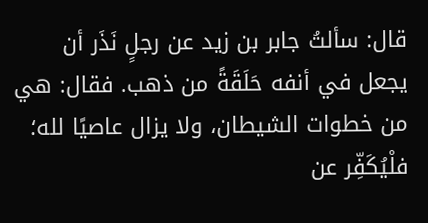قال: سألتُ جابر بن زيد عن رجلٍ نَذَر أن يجعل في أنفه حَلَقَةً من ذهب. فقال: هي من خطوات الشيطان، ولا يزال عاصيًا لله؛ فلْيُكَفِّر عن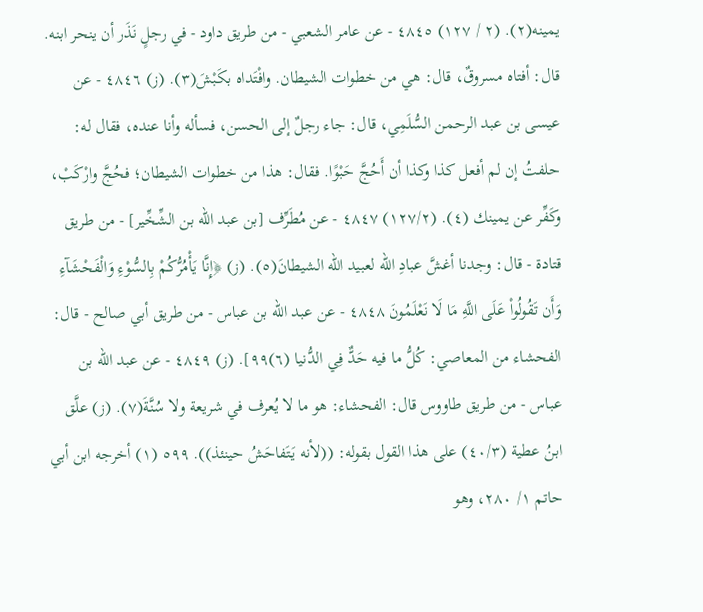يمينه(٢). (٢ / ١٢٧) ٤٨٤٥ - عن عامر الشعبي - من طريق داود - في رجلٍ نَذَر أن ينحر ابنه. قال: أفتاه مسروقٌ، قال: هي من خطوات الشيطان. وافْتَداه بكَبْشَ(٣). (ز) ٤٨٤٦ - عن عيسى بن عبد الرحمن السُّلَمِي، قال: جاء رجلٌ إلى الحسن، فسأله وأنا عنده، فقال له: حلفتُ إن لم أفعل كذا وكذا أن أَحُجَّ حَبْوًا. فقال: هذا من خطوات الشيطان؛ فحُجَّ وارْكَبْ، وكَفِّر عن يمينك (٤). (١٢٧/٢) ٤٨٤٧ - عن مُطَرِّف [بن عبد الله بن الشِّخِّير] - من طريق قتادة - قال: وجدنا أغشَّ عبادِ الله لعبيد الله الشيطانَ(٥). (ز) ﴿إِنَّا يَأْمُرُّكُمْ بِالسُّوْءِ وَالْفَحْشَآءِ وَأَن تَقُولُواْ عَلَى اللَّهِ مَا لَا نَعْلَمُونَ ٤٨٤٨ - عن عبد الله بن عباس - من طريق أبي صالح - قال: الفحشاء من المعاصي: كُلُّ ما فيه حَدٌّ فِي الدُّنيا (٦)٩٩]. (ز) ٤٨٤٩ - عن عبد الله بن عباس - من طريق طاووس قال: الفحشاء: هو ما لا يُعرف في شريعة ولا سُنَّةَ(٧). (ز) علَّق ابنُ عطية (٤٠/٣) على هذا القول بقوله: ((لأنه يَتَفاحَشُ حينئذ)). ٥٩٩ (١) أخرجه ابن أبي حاتم ١/ ٢٨٠، وهو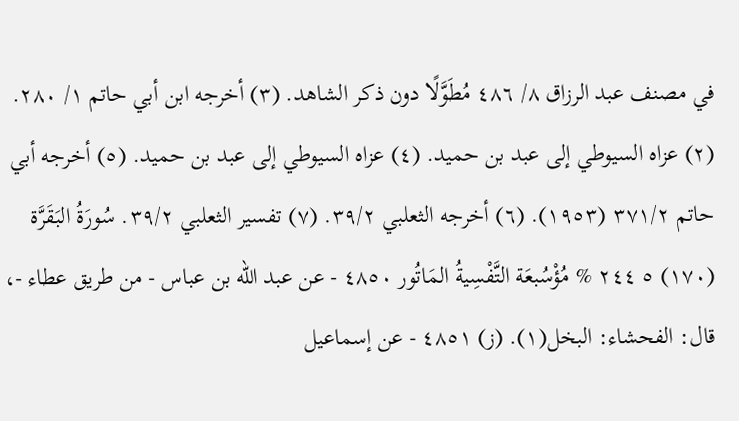في مصنف عبد الرزاق ٨/ ٤٨٦ مُطَوَّلًا دون ذكر الشاهد. (٣) أخرجه ابن أبي حاتم ١/ ٢٨٠. (٢) عزاه السيوطي إلى عبد بن حميد. (٤) عزاه السيوطي إلى عبد بن حميد. (٥) أخرجه أبي حاتم ٣٧١/٢ (١٩٥٣). (٦) أخرجه الثعلبي ٣٩/٢. (٧) تفسير الثعلبي ٣٩/٢. سُورَةُ البَقَرَّة (١٧٠) ٥ ٢٤٤ % مُؤْسُبعَة التَّفْسِيةُ المَاتُور ٤٨٥٠ - عن عبد الله بن عباس - من طريق عطاء -، قال: الفحشاء: البخل(١). (ز) ٤٨٥١ - عن إسماعيل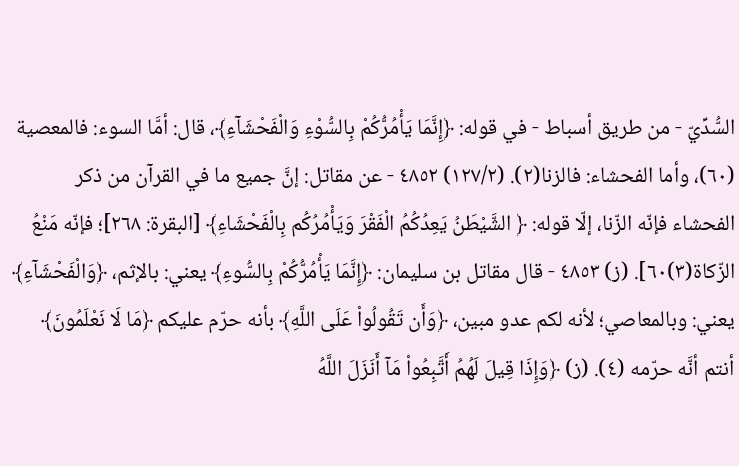السُّدِّيّ - من طريق أسباط - في قوله: ﴿إِنَّمَا يَأْمُرُّكُمْ بِالسُّوْءِ وَالْفَحْشَآءِ﴾، قال: أمَّا السوء: فالمعصية (٦٠)، وأما الفحشاء: فالزنا(٢). (١٢٧/٢) ٤٨٥٢ - عن مقاتل: إنَّ جميع ما في القرآن من ذكر الفحشاء فإنّه الزّنا، إلّا قوله: ﴿ الشَّيْطَنُ يَعِدُكُمُ الْفَقْرَ وَيَأْمُرُكُم بِالْفَحْشَاءِ﴾ [البقرة: ٢٦٨]؛ فإنّه مَنْعُ الزّكاة(٣)٦٠]. (ز) ٤٨٥٣ - قال مقاتل بن سليمان: ﴿إِنَّمَا يَأْمُرُّكُمْ بِالسُّوءِ﴾ يعني: بالإثم، ﴿وَالْفَحْشَآءِ﴾ يعني: وبالمعاصي؛ لأنه لكم عدو مبين، ﴿وَأَن تَقُولُواْ عَلَى اللَّهِ﴾ بأنه حرّم عليكم ﴿مَا لَا نَعْلَمُونَ﴾ أنتم أنَّه حرّمه (٤). (ز) ﴿وَإِذَا قِيلَ لَهُمُ أَتَّبِعُواْ مَآ أَنَزَلَ اللَّهُ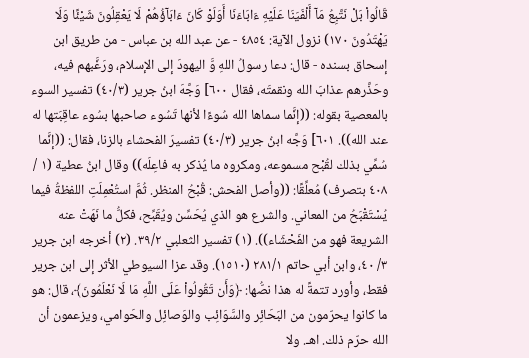قَالُواْ بَلْ نَتَّبِعُ مَآ أَلْفَيَنَا عَلَيْهِ ءَابَاءَنَا أَوَلَوْ كَانَ ءَابَآؤُهُمْ لَا يَعْقِلُونَ شَيْئًا وَلَا يَهْتَدُونَ ١٧٠) نزول الآية: ٤٨٥٤ - عن عبد الله بن عباس - من طريق ابن إسحاق بسنده - قال: دعا رسولُ اللهِ وَّ اليهودَ إلى الإسلام، ورَغَّبهم فيه، وحَذَّرهم عذابَ الله ونقمتَه، فقال ٦٠٠] وَجَّهَ ابنُ جرير (٤٠/٣) تفسير السوء بالمعصية بقوله: ((إنَّما سماها الله سُوءًا لأنها تَسُوء صاحبها بسُوء عاقِبَتها له عند الله)). ٦٠١] وَجَّه ابنُ جرير (٤٠/٣) تفسيرَ الفحشاء بالزنا، فقال: ((إنَّما سُمِّي بذلك لقُبْح مسموعه، ومکروہ ما يُذكر به فاعِلَه)) وقال ابنُ عطية (١ / ٤٠٨ بتصرف) مُعلِّقًا: ((وأصل الفحش: قُبْحُ المنظر. ثُمَّ استُعْمِلَتِ اللفظةُ فيما يُسْتَقْبَحُ من المعاني. والشرع هو الذي يُحَسِّن ويُقَبِّح، فكلُّ ما نَهَتْ عنه الشريعة فهو من الفَحْشَاء)). (١) تفسير الثعلبي ٣٩/٢. (٢) أخرجه ابن جرير ٣/ ٤٠، وابن أبي حاتم ٢٨١/١ (١٥١٠). وقد عزا السيوطي الأثر إلى ابن جرير فقط، وأورد تتمةً له هذا نصُّها: ﴿وَأَن تَقُولُواْ عَلَى اللَّهِ مَا لَا نَعْلَمُونَ﴾، قال: هو ما كانوا يحرّمون من البَحَائِر والسَّوَائِب والوَصائِل والحَوامي، ويزعمون أن الله حرّم ذلك. اهـ. ولا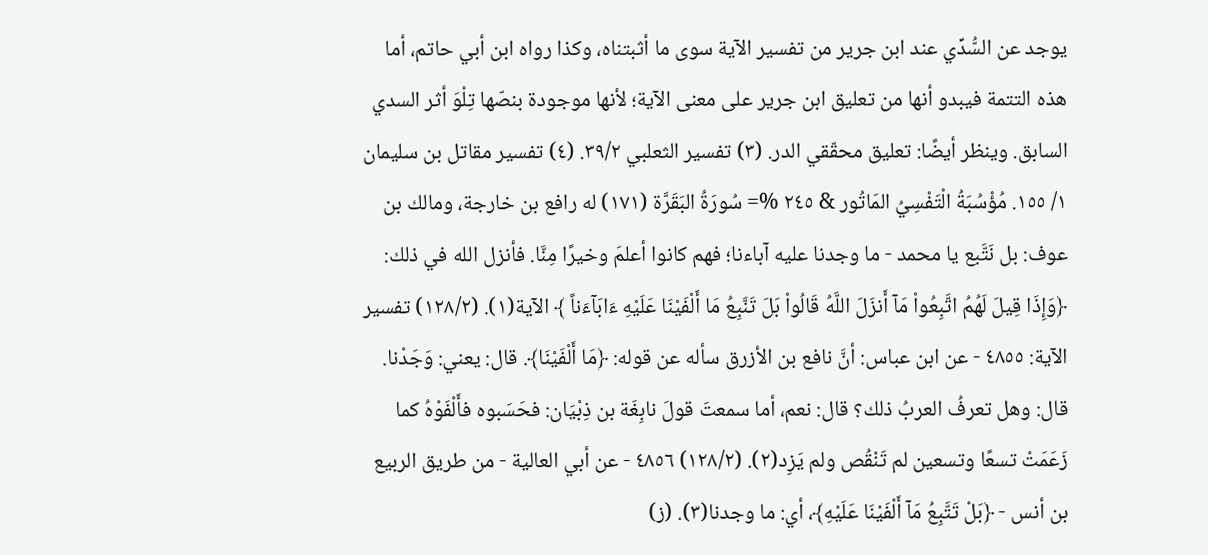يوجد عن السُّدِّي عند ابن جرير من تفسير الآية سوى ما أثبتناه، وكذا رواه ابن أبي حاتم، أما هذه التتمة فيبدو أنها من تعليق ابن جرير على معنى الآية؛ لأنها موجودة بنصّها تِلْوَ أثر السدي السابق. وينظر أيضًا: تعليق محقّقي الدر. (٣) تفسير الثعلبي ٣٩/٢. (٤) تفسير مقاتل بن سليمان ١/ ١٥٥. مُؤْسُبَةُ الْتَفْسِيُ المَاتُور & ٢٤٥ %= سُورَةُ البَقَرَّة (١٧١) له رافع بن خارجة، ومالك بن عوف: بل نَتَّبع یا محمد - ما وجدنا عليه آباءنا؛ فهم كانوا أعلمَ وخيرًا مِنَّا. فأنزل الله في ذلك: ﴿وَإِذَا قِيلَ لَهُمُ اتَّبِعُواْ مَآ أَنزَلَ اللَّهُ قَالُواْ بَلَ تَنَّبِعُ مَا أَلْفَيْنَا عَلَيْهِ ءَابَآءَناً ﴾ الآية(١). (١٢٨/٢) تفسير الآية: ٤٨٥٥ - عن ابن عباس: أنَّ نافع بن الأزرق سأله عن قوله: ﴿مَا أَلْفَيْنَا﴾. قال: يعني: وَجَدْنا. قال: وهل تعرفُ العربُ ذلك؟ قال: نعم، أما سمعتَ قولَ نابِغَة بن ذِبْيَان: فحَسَبوه فأَلْفَوْهُ كما زَعَمَتْ تسعًا وتسعين لم تَنْقُص ولم يَزِد(٢). (١٢٨/٢) ٤٨٥٦ - عن أبي العالية - من طريق الربيع بن أنس - ﴿بَلْ تَتَّبِعُ مَآ أَلْفَيْنَا عَلَيْهِ﴾، أي: ما وجدنا(٣). (ز)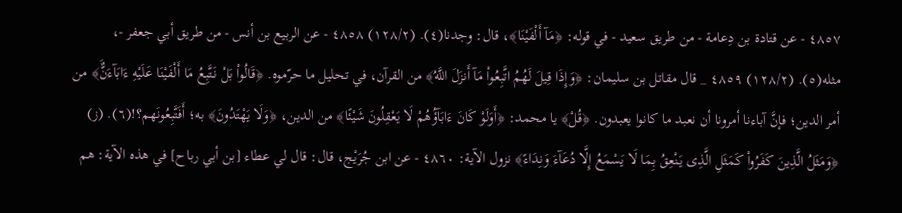٤٨٥٧ - عن قتادة بن دِعامة - من طريق سعيد - في قوله: ﴿مَآ أَلْفَيْنَا﴾، قال: وجدنا(٤). (١٢٨/٢) ٤٨٥٨ - عن الربيع بن أنس - من طريق أبي جعفر -، مثله(٥). (١٢٨/٢) ٤٨٥٩ _ قال مقاتل بن سليمان: ﴿وَإِذَا قِيلَ لَهُمُ اتَّبِعُواْ مَآ أَنزَلَ اللَّهُ﴾ من القرآن، في تحليل ما حرّموه. ﴿قَالُواْ بَلْ نَتَّبِعُ مَا أَلْفَيْنَا عَلَيْهِ ءَابَآءَنٌَّ﴾ من أمر الدين؛ فإنَّ آباءنا أمرونا أن نعبد ما كانوا يعبدون. ﴿قُلْ﴾ يا محمد: ﴿أَوَلَوْ كَانَ ءَابَآؤُهُمْ لَا يَعْقِلُونَ شَيْئًا﴾ من الدين، ﴿وَلَا يَهْتَدُونَ﴾ به؛ أَفَتَّبِعُونَهم؟!(٦). (ز) ﴿وَمَثَلُ الَّذِينَ كَفَرُواْ كَمَثَلِ الَّذِى يَنْعِقُ بِمَا لَا يَسْمَعُ إِلَّا دُعَآءَ وَنِدَاءً﴾ نزول الآية: ٤٨٦٠ - عن ابن جُرَيْج، قال: قال لي عطاء [بن أبي رباح] في هذه الآية: هم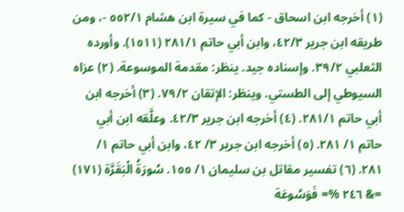(١) أخرجه ابن اسحاق - كما في سيرة ابن هشام ٥٥٢/١ -، ومن طريقه ابن جرير ٤٢/٣، وابن أبي حاتم ٢٨١/١ (١٥١١). وأورده الثعلبي ٣٩/٢. وإسناده جيد. ينظر: مقدمة الموسوعة. (٢) عزاه السيوطي إلى الطستي. وينظر: الإتقان ٧٩/٢. (٣) أخرجه ابن أبي حاتم ٢٨١/١. (٤) أخرجه ابن جرير ٤٢/٣. وعلَّقه ابن أبي حاتم ١/ ٢٨١. (٥) أخرجه ابن جرير ٣/ ٤٢، وابن أبي حاتم ١/ ٢٨١. (٦) تفسير مقاتل بن سليمان ١/ ١٥٥. سُورَةُ الْبَقَرَّة (١٧١) =& ٢٤٦ %= فَوَسُوعَة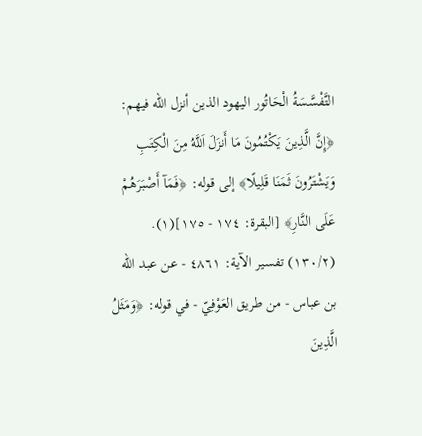التَّفْسَّسَةُ الْحَاتُور اليهود الذين أنزل الله فيهم: ﴿إِنَّ الَّذِينَ يَكْتُمُونَ مَا أَنزَلَ اَللَّهُ مِنَ الْكِتَبِ وَيَشْتَرُونَ ثَمَنَا قَلِيلًا﴾ إلى قوله: ﴿فَمَآ أَصْبَرَهُمْ عَلَى النَّارِ﴾ [البقرة: ١٧٤ - ١٧٥](١). (١٣٠/٢) تفسير الآية: ٤٨٦١ - عن عبد الله بن عباس - من طريق العَوْفِيّ - في قوله: ﴿وَمَثَلُ الَّذِينَ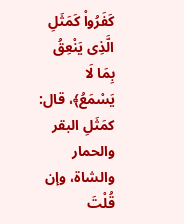كَفَرُواْ كَمَثَلِ الَّذِى يَنْعِقُ بِمَا لَا يَسْمَعُ﴾، قال: كمَثَلِ البقر والحمار والشاة، وإن قُلْتَ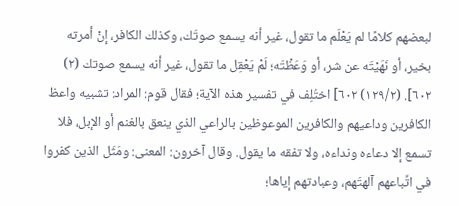لبعضهم كلامًا لم يَعْلَم ما تقول، غير أنه يسمع صوتَك، وكذلك الكافر، إنْ أمرته بخير، أو نَهَيْتَه عن شر، أو وَعَظْتَه؛ لَمْ يَعْقِل ما تقول، غير أنه يسمع صوتك (٢) ٦٠٢]. (١٢٩/٢) ٦٠٢] اختُلِف في تفسير هذه الآية؛ فقال قوم: المراد: تشبيه واعظ الكافرين وداعيهم والكافرين الموعوظين بالراعي الذي ينعق بالغنم أو الإبل، فلا تسمع إلا دعاءه ونداءه، ولا تفقه ما يقول. وقال آخرون: المعنى: ومَثَل الذين كفروا في اتِّباعهم آلهتَهم، وعبادتهم إياها؛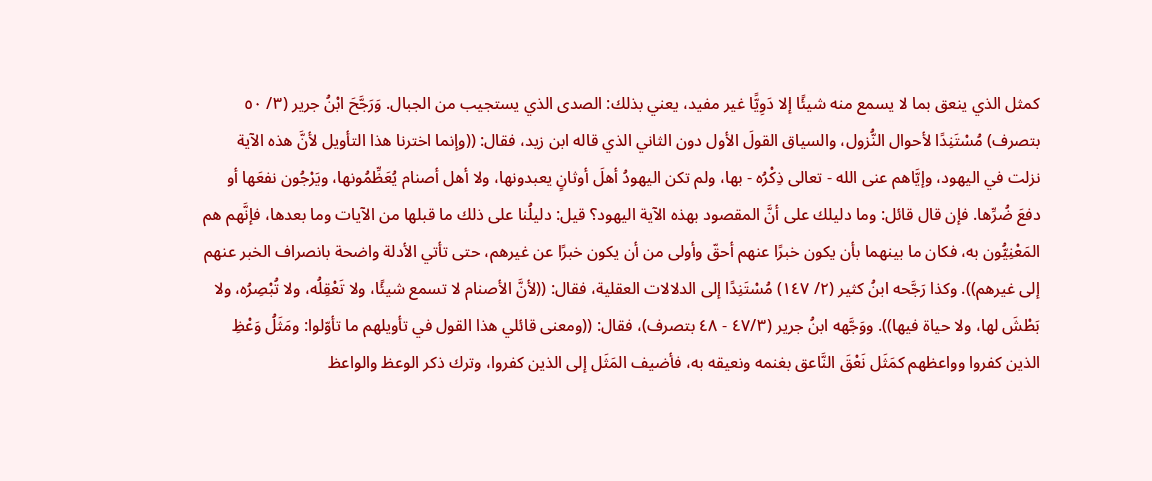كمثل الذي ينعق بما لا يسمع منه شيئًا إلا دَوِيًّا غير مفيد، يعني بذلك: الصدى الذي يستجيب من الجبال. وَرَجَّحَ ابْنُ جرير (٣/ ٥٠ بتصرف) مُسْتَنِدًا لأحوال النُّزول، والسياق القولَ الأول دون الثاني الذي قاله ابن زيد، فقال: ((وإنما اخترنا هذا التأويل لأنَّ هذه الآية نزلت في اليهود، وإيَّاهم عنى الله - تعالى ذِكْرُه - بها، ولم تكن اليهودُ أهلَ أوثانٍ يعبدونها، ولا أهل أصنام يُعَظِّمُونها، ويَرْجُون نفعَها أو دفعَ ضُرِّها. فإن قال قائل: وما دليلك على أنَّ المقصود بهذه الآية اليهود؟ قيل: دليلُنا على ذلك ما قبلها من الآيات وما بعدها، فإنَّهم هم المَعْنِيُّون به، فكان ما بينهما بأن يكون خبرًا عنهم أحقّ وأولى من أن يكون خبرًا عن غيرهم، حتى تأتي الأدلة واضحة بانصراف الخبر عنهم إلى غيرهم)). وكذا رَجَّحه ابنُ كثير (٢/ ١٤٧) مُسْتَنِدًا إلى الدلالات العقلية، فقال: ((لأنَّ الأصنام لا تسمع شيئًا، ولا تَعْقِلُه، ولا تُبْصِرُه، ولا بَطْشَ لها، ولا حياة فيها)). ووَجَّهه ابنُ جرير (٤٧/٣ - ٤٨ بتصرف)، فقال: ((ومعنى قائلي هذا القول في تأويلهم ما تأوّلوا: ومَثَلُ وَعْظِ الذين كفروا وواعظهم كمَثَل نَعْقَ النَّاعق بغنمه ونعيقه به، فأضيف المَثَل إلى الذين كفروا، وترك ذكر الوعظ والواعظ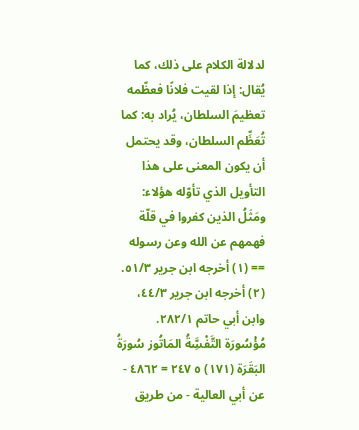لدلالة الكلام على ذلك، كما يُقال: إذا لقيت فلانًا فعظّمه تعظيمَ السلطان، يُراد به: كما تُعَظِّم السلطان، وقد يحتمل أن يكون المعنى على هذا التأويل الذي تأوّله هؤلاء: ومَثَلُ الذين كفروا في قلّة فهمهم عن الله وعن رسوله == (١) أخرجه ابن جرير ٥١/٣. (٢) أخرجه ابن جرير ٤٤/٣، وابن أبي حاتم ٢٨٢/١. مُؤْسُورَة التَّفْسَِّةُ المَاتُوز سُورَةُ البَقَرَة (١٧١) ٥ ٢٤٧ = ٤٨٦٢ - عن أبي العالية - من طريق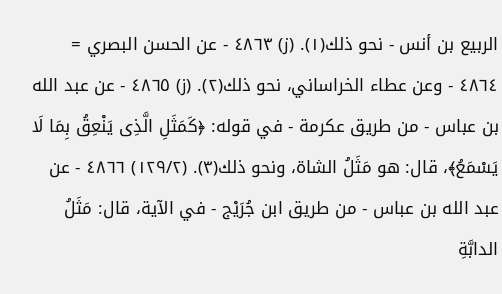الربيع بن أنس - نحو ذلك(١). (ز) ٤٨٦٣ - عن الحسن البصري = ٤٨٦٤ - وعن عطاء الخراساني، نحو ذلك(٢). (ز) ٤٨٦٥ - عن عبد الله بن عباس - من طريق عكرمة - في قوله: ﴿كَمَثَلِ الَّذِى يَنْعِقُ بِمَا لَا يَسْمَعُ﴾، قال: هو مَثَلُ الشاة، ونحو ذلك(٣). (١٢٩/٢) ٤٨٦٦ - عن عبد الله بن عباس - من طريق ابن جُرَيْج - في الآية، قال: مَثَلُ الدابَّةِ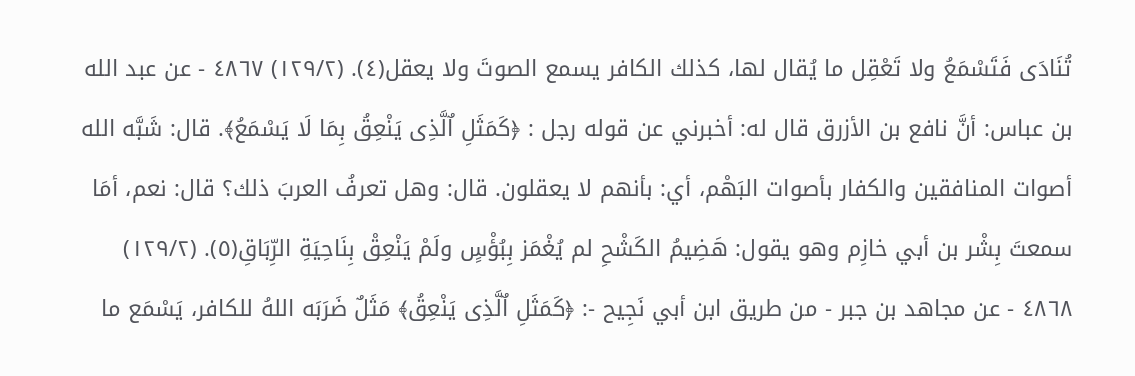تُنَادَى فَتَسْمَعُ ولا تَعْقِل ما يُقال لها، كذلك الكافر يسمع الصوتَ ولا يعقل(٤). (١٢٩/٢) ٤٨٦٧ - عن عبد الله بن عباس: أنَّ نافع بن الأزرق قال له: أخبرني عن قوله رجل : ﴿كَمَثَلِ اٌلَّذِى يَنْعِقُ بِمَا لَا يَسْمَعُ﴾. قال: شَبَّه الله أصوات المنافقين والكفار بأصوات البَهْم، أي: بأنهم لا يعقلون. قال: وهل تعرفُ العربَ ذلك؟ قال: نعم، أمَا سمعتَ بِشْر بن أبي خازِم وهو يقول: هَضِيمُ الكَشْحِ لم يُغْمَز بِبُؤْسٍ ولَمْ يَنْعِقْ بِنَاحِيَةِ الرِّبَاقِ(٥). (١٢٩/٢) ٤٨٦٨ - عن مجاهد بن جبر - من طريق ابن أبي نَجِيح -: ﴿كَمَثَلِ اٌلَّذِى يَنْعِقُ﴾ مَثَلٌ ضَرَبَه اللهُ للكافر، يَسْمَع ما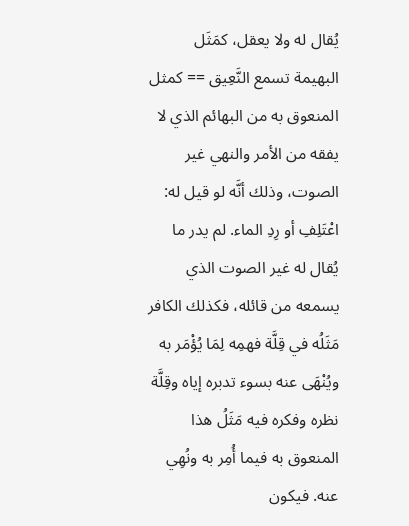يُقال له ولا يعقل، كمَثَل البهيمة تسمع النَّعِيق == كمثل المنعوق به من البهائم الذي لا يفقه من الأمر والنهي غير الصوت، وذلك أنَّه لو قيل له: اعْتَلِفِ أو رِدِ الماء. لم يدر ما يُقال له غير الصوت الذي يسمعه من قائله، فكذلك الكافر مَثَلُه في قِلَّة فهمِه لِمَا يُؤْمَر به ويُنْهَى عنه بسوء تدبره إياه وقِلَّة نظره وفكره فيه مَثَلُ هذا المنعوق به فيما أُمِر به ونُهِي عنه. فيكون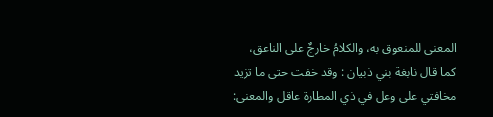المعنى للمنعوق به، والكلامُ خارجٌ على الناعق، كما قال نابغة بني ذبيان : وقد خفت حتى ما تزيد مخافتي على وعل في ذي المطارة عاقل والمعنى: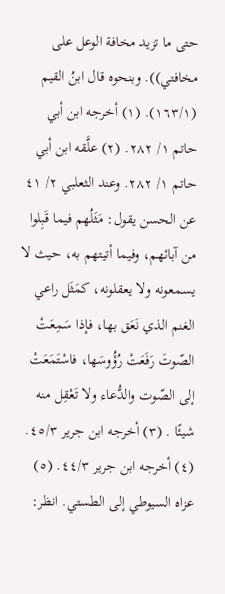حتى ما تزيد مخافة الوعل على مخافتي)). وبنحوه قال ابنُ القيم (١٦٣/١). (١) أخرجه ابن أبي حاتم ١/ ٢٨٢. (٢) علَّقه ابن أبي حاتم ١/ ٢٨٢. وعند الثعلبي ٢/ ٤١ عن الحسن يقول: مَثَلُهم فيما قَبِلوا من آبائهم، وفيما أتيتهم به، حيث لا يسمعونه ولا يعقلونه، كمَثَل راعي الغنم الذي نَعَق بها، فإذا سَمِعَتْ الصّوتَ رَفَعَتْ رُؤُوسَها، فاسْتَمَعَتْ إلى الصّوت والدُّعاء ولا تَعْقِل منه شيئًا . (٣) أخرجه ابن جرير ٤٥/٣. (٤) أخرجه ابن جرير ٤٤/٣. (٥) عزاه السيوطي إلى الطستي. انظر: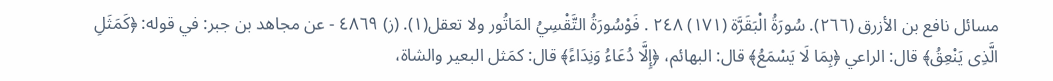مسائل نافع بن الأزرق (٢٦٦). سُورَةُ الْبَقَرَّة (١٧١) ٢٤٨ . فَوْسُورَةُ التَّقْسِيُ المَاتُور ولا تعقل(١). (ز) ٤٨٦٩ - عن مجاهد بن جبر: في قوله: ﴿كَمَثَلِ الَّذِى يَنْعِقُ﴾ قال: الراعي ﴿بِمَا لَا يَسْمَعُ﴾ قال: البهائم، ﴿إِلَّا دُعَاءُ وَنِدَاءً﴾ قال: كمَثل البعير والشاة،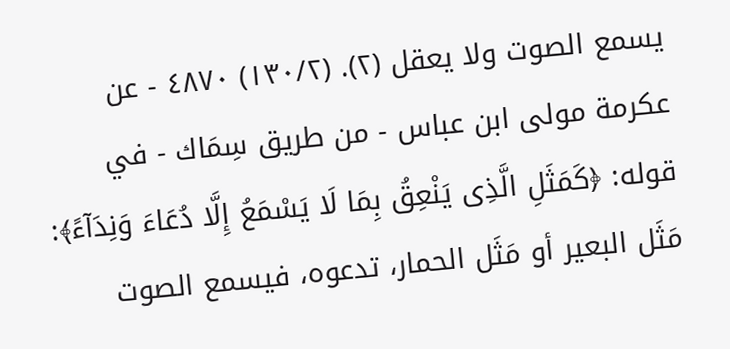يسمع الصوت ولا يعقل (٢). (١٣٠/٢) ٤٨٧٠ - عن عكرمة مولى ابن عباس - من طريق سِمَاك - في قوله: ﴿كَمَثَلِ الَّذِى يَنْعِقُ بِمَا لَا يَسْمَعُ إِلَّا دُعَاءَ وَنِدَآءً﴾: مَثَل البعير أو مَثَل الحمار، تدعوه، فيسمع الصوت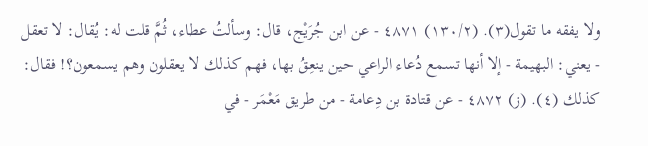ولا يفقه ما تقول(٣). (١٣٠/٢) ٤٨٧١ - عن ابن جُرَيْج، قال: وسألتُ عطاء، ثُمَّ قلت له: يُقال: لا تعقل - يعني: البهيمة - إلا أنها تسمع دُعاء الراعي حين ينعِقُ بها، فهم كذلك لا يعقلون وهم يسمعون؟! فقال: كذلك (٤). (ز) ٤٨٧٢ - عن قتادة بن دِعامة - من طريق مَعْمَر - في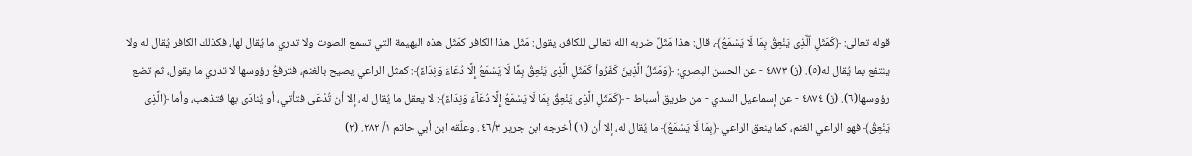قوله تعالى: ﴿كَمَثَلِ اٌلَّذِى يَنْعِقُ بِمَا لَا يَسْمَعُ﴾، قال: هذا مَثَلٌ ضربه الله تعالى للكافر، يقول: مَثَل هذا الكافر كمَثَل هذه البهيمة التي تسمع الصوت ولا تدري ما يُقال لها، فكذلك الكافر يُقال له ولا ينتفع بما يُقال له(٥). (ز) ٤٨٧٣ - عن الحسن البصري: ﴿وَمَثَلُ الَّذِينَ كَفَرُواْ كَمَثَلِ الَّذِى يَنْعِقُ بِمَّا لَا يَسْمَعُ إِلَّا دُعَاءَ وَنِدَاءً﴾: كمثل الراعي يصيح بالغنم، فترفعُ رؤوسها لا تدري ما يقول، ثم تضع رؤوسها(٦). (ز) ٤٨٧٤ - عن إسماعيل السدي - من طريق أسباط - ﴿كَمَثَلِ الَّذِى يَنْعِقُ بِمَا لَا يَسْمَعُ إِلَّا دُعَآءَ وَنِدَاءً﴾: لا يعقل ما يُقال له، إلا أن تُدْعَى فتأتي، أو يُنادَى بها فتذهب، وأما ﴿الَّذِى يَنْعِقُ﴾ فهو الراعي الغنم، كما ينعق الراعي ﴿بِمَا لَا يَسْمَعُ﴾ ما يُقال له، إلا أن (١) أخرجه ابن جرير ٤٦/٣. وعلّقه ابن أبي حاتم ١/ ٢٨٢. (٢)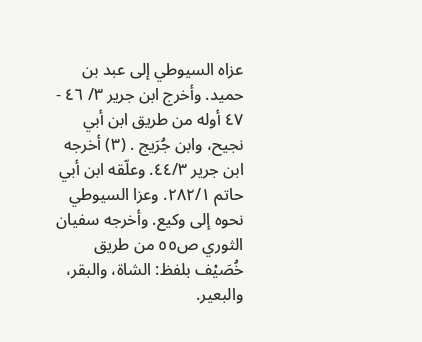عزاه السيوطي إلى عبد بن حميد. وأخرج ابن جرير ٣/ ٤٦ - ٤٧ أوله من طريق ابن أبي نجيح، وابن جُرَيج . (٣) أخرجه ابن جرير ٤٤/٣. وعلّقه ابن أبي حاتم ٢٨٢/١. وعزا السيوطي نحوه إلى وكيع. وأخرجه سفيان الثوري ص٥٥ من طريق خُصَيْف بلفظ: الشاة، والبقر، والبعير.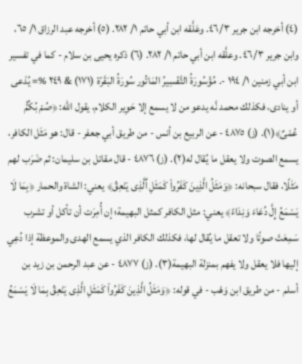(٤) أخرجه ابن جرير ٤٦/٣. وعَلَّقه ابن أبي حاتم ١/ ٢٨٢. (٥) أخرجه عبد الرزاق ١/ ٦٥، وابن جرير ٤٦/٣. وعلَّقه ابن أبي حاتم ١/ ٢٨٢. (٦) ذكره يحيى بن سلام - كما في تفسير ابن أبي زمنين ١/ ١٩٤ -. مُؤْسُورَةُ التَّفْسِيرُ المَاتُور سُورَةُ البَقَرّة (١٧١) & ٢٤٩ %= يُدْعى أو ينادى، فكذلك محمد نَّه يدعو من لا يسمع إلا حَوِير الكلام، يقول الله: ﴿صُمْ بُكُمُّ عُمْىٌ﴾(١). (ز) ٤٨٧٥ - عن الربيع بن أنس - من طريق أبي جعفر - قال: هو مَثَل الكافر، يسمع الصوت ولا يعقل ما يُقال له(٢). (ز) ٤٨٧٦ - قال مقاتل بن سليمان: ثم ضَرَب لهم مَثَلًا، فقال سبحانه: ﴿وَمَثَلُ الَّذِينَ كَفَرُواْ كَمَثَلِ اٌلَّذِى يَنْعِقُ﴾ يعني: الشاة والحمار ﴿بِمَا لَا يَسْمَعُ إِلَّ دُعَاءَ وَنِدَاءً﴾ يعني: مثل الكافر كمثل البهيمة؛ إن أُمِرَت أن تأكل أو تشرب سَمِعَتْ صوتًا ولا تعقل ما يُقال لها، فكذلك الكافر الذي يسمع الهدى والموعظة إذا دُعِي إليها فلا يعقل ولا يفهم بمنزلة البهيمة(٣). (ز) ٤٨٧٧ - عن عبد الرحمن بن زيد بن أسلم - من طريق ابن وَهْب - في قوله: ﴿وَمَثَلُ الَّذِينَ كَفَرُواْ كَمَثَلِ الَّذِى يَنْعِقُ بِمَا لَا يَسْمَعُ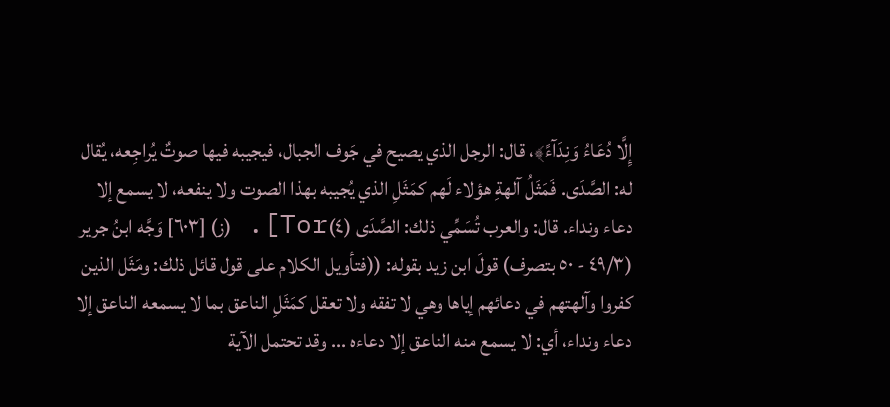إِلَّا دُعَاءُ وَنِدَآءً﴾، قال: الرجل الذي يصيح في جَوف الجبال، فيجيبه فيها صوتٌ يُراجِعه، يُقال له: الصَّدَى. فَمَثَلُ آلهةِ هؤلاء لَهم كمَثَلِ الذي يُجيبه بهذا الصوت ولا ينفعه، لا يسمع إلا دعاء ونداء. قال: والعرب تُسَمِّي ذلك: الصَّدَى (٤)Tor]. (ز) [٦٠٣] وَجَّه ابنُ جرير (٤٩/٣ - ٥٠ بتصرف) قولَ ابن زيد بقوله: ((فتأويل الكلام على قول قائل ذلك: ومَثَل الذين كفروا وآلهتهم في دعائهم إياها وهي لا تفقه ولا تعقل كمَثَلِ الناعق بما لا يسمعه الناعق إلا دعاء ونداء، أي: لا يسمع منه الناعق إلا دعاءه ... وقد تحتمل الآية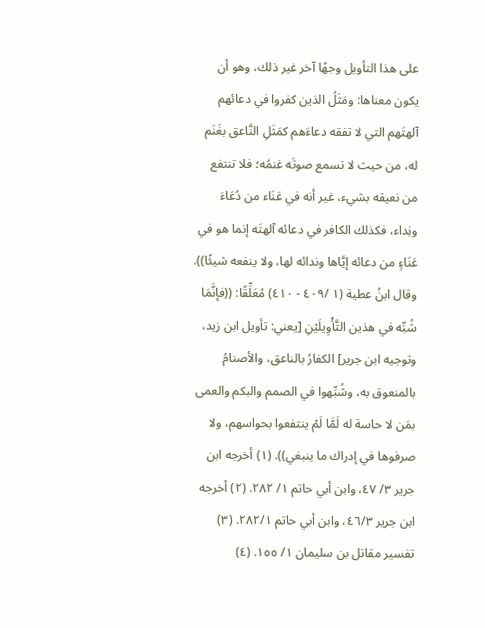على هذا التأويل وجهًا آخر غير ذلك، وهو أن يكون معناها: ومَثَلُ الذين كفروا في دعائهم آلهتَهم التي لا تفقه دعاءَهم كمَثَلِ النَّاعق بغَنَم له، من حيث لا تسمع صوتَه غنمُه؛ فلا تنتفع من نعيقه بشيء، غير أنه في عَنَاء من دُعَاءَ ونِداء، فكذلك الكافر في دعائه آلهتَه إنما هو في عَنَاءٍ من دعائه إيَّاها وندائه لها، ولا ينفعه شيئًا)). وقال ابنُ عطية (١ /٤٠٩ - ٤١٠) مُعَلِّقًا: ((فإنَّمَا شُبِّه في هذين التَّأْوِيلَيْنِ [يعني: تأويل ابن زيد، وتوجيه ابن جرير] الكفارُ بالناعق، والأصنامُ بالمنعوق به، وشُبِّهوا في الصمم والبكم والعمى بمَن لا حاسة له لَمَّا لَمْ ينتفعوا بحواسهم، ولا صرفوها في إدراك ما ينبغي)). (١) أخرجه ابن جرير ٣/ ٤٧، وابن أبي حاتم ١/ ٢٨٢. (٢) أخرجه ابن جرير ٤٦/٣، وابن أبي حاتم ٢٨٢/١. (٣) تفسير مقاتل بن سليمان ١/ ١٥٥. (٤)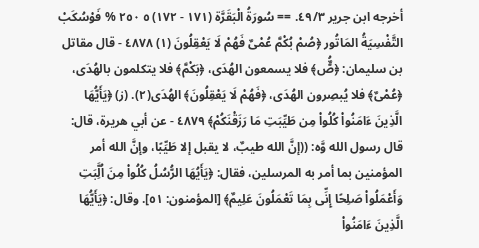أخرجه ابن جرير ٤٩/٣. == سُورَةُ الْبَقَرَّة (١٧١ - ١٧٢) ٥ ٢٥٠ % فَوْسُكَبْ التَّفْسِيَةُ المَاتُور ﴿صُمْ بُكْمَّ عُمْىٌ فَهُمْ لَا يَعْقِلُونَ (١) ٤٨٧٨ - قال مقاتل بن سليمان: ﴿صٌُّ﴾ فلا يسمعون الهُدَى، ﴿بَكْمَّ﴾ فلا يتكلمون بالهُدَى، ﴿عُمْىٌ﴾ فلا يُبصِرون الهُدَى، ﴿فَهُمْ لَا يَعْقِلُونَ﴾ الهُدَى(٢). (ز) ﴿يَأَيُّهَا الَّذِينَ ءَامَنُواْ كُلُواْ مِن طَيِّبَتِ مَا رَزَقْنَكُمْ﴾ ٤٨٧٩ - عن أبي هريرة، قال: قال رسول الله وَّه: ((إنَّ الله طيبٌ، لا يقبل إلا طَيِّبًا، وإنَّ الله أمر المؤمنين بما أمر به المرسلين، فقال: ﴿يَأَيُهَا الرُّسُلُ كُلُواْ مِنَ اُلَِّبَتِ وَأَعْمَلُواْ صَلِحًا إِنِّى بِمَا تَعْمَلُونَ عَلِيمٌ﴾ [المؤمنون: ٥١]. وقال: ﴿يَأَيُّهَا الَّذِينَ ءَامَنُواْ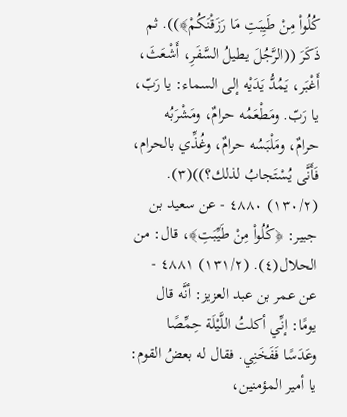كُلُواْ مِنْ طَيِبَتِ مَا رَزَقْنَكُمْ﴾)). ثم ذَكَرَ ((الرَّجُلَ يطيلُ السَّفَرِ، أَشْعَثَ، أَغْبَر، يَمُدُّ يَدَيْه إلى السماء: يا رَبّ، يا رَبّ. ومَطْعَمُه حرامٌ، ومَشْرَبُه حرامٌ، ومَلْبَسُه حرامٌ، وغُذِّي بالحرام، فَأَنَّى يُسْتَجابُ لذلك؟))(٣). (١٣٠/٢) ٤٨٨٠ - عن سعيد بن جبير: ﴿كُلُواْ مِنْ طَيِّبَتِ﴾، قال: من الحلال(٤). (١٣١/٢) ٤٨٨١ - عن عمر بن عبد العزيز: أنَّه قال يومًا: إنِّي أكلتُ اللَّيْلَة حِمِّصًا وعَدَسًا فَفَخَنِي. فقال له بعضُ القوم: يا أمير المؤمنين،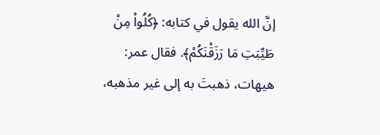إنَّ الله يقول في كتابه: ﴿كُلُواْ مِنْ طَيِّبَتِ مَا رَزَقْنَكُمْ﴾. فقال عمر: هيهات، ذهبتَ به إلى غير مذهبه،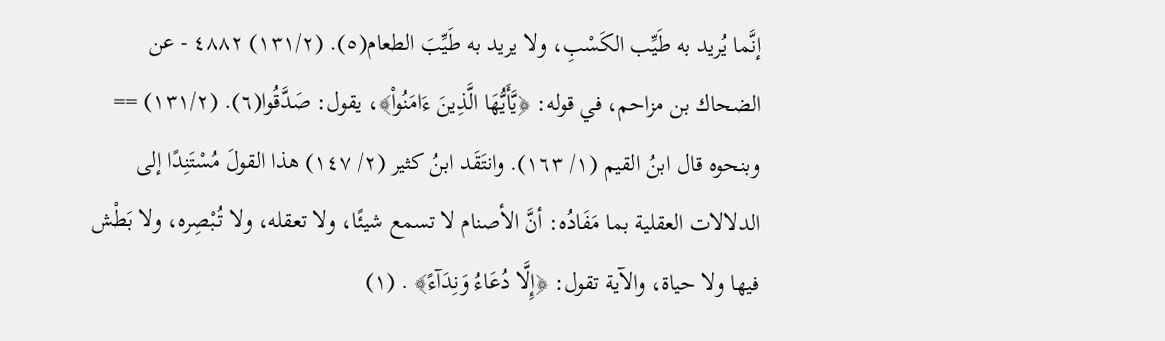إنَّما يُريد به طَيِّب الكَسْبِ، ولا يريد به طَيِّبَ الطعام(٥). (١٣١/٢) ٤٨٨٢ - عن الضحاك بن مزاحم، في قوله: ﴿يَّأَيُّهَا الَّذِينَ ءَامَنُواْ﴾، يقول: صَدَّقُوا(٦). (١٣١/٢) == وبنحوه قال ابنُ القيم (١/ ١٦٣). وانتَقَد ابنُ كثير (٢/ ١٤٧) هذا القولَ مُسْتَنِدًا إلى الدلالات العقلية بما مَفَادُه: أنَّ الأصنام لا تسمع شيئًا، ولا تعقله، ولا تُبْصِره، ولا بَطْش فيها ولا حياة، والآية تقول: ﴿إِلَّا دُعَاءُ وَنِدَآءً﴾ . (١)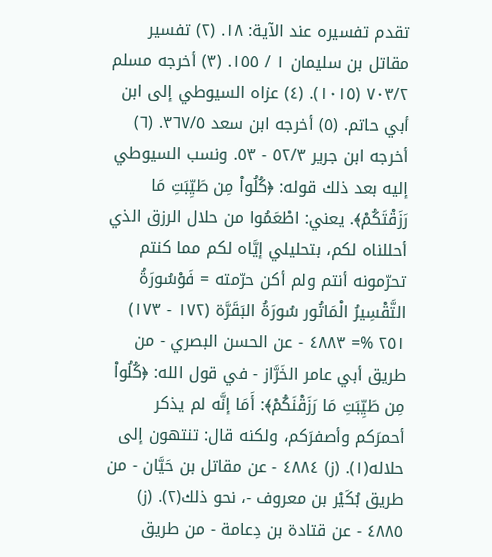تقدم تفسيره عند الآية: ١٨. (٢) تفسير مقاتل بن سليمان ١ / ١٥٥. (٣) أخرجه مسلم ٧٠٣/٢ (١٠١٥). (٤) عزاه السيوطي إلى ابن أبي حاتم. (٥) أخرجه ابن سعد ٣٦٧/٥. (٦) أخرجه ابن جرير ٥٢/٣ - ٥٣. ونسب السيوطي إليه بعد ذلك قوله: ﴿كُلُواْ مِن طَيِّبَتِ مَا رَزَقْتَكُمْ﴾. يعني: اطْعَمُوا من حلال الرزق الذي أحللناه لكم، بتحليلي إيَّاه لكم مما كنتم تحرّمونه أنتم ولم أكن حرّمته = فَوْسُورَةُ التَّقْسِيرُ الْمَاتُور سُورَةُ البَقَرَّة (١٧٢ - ١٧٣) ٢٥١ %= ٤٨٨٣ - عن الحسن البصري - من طريق أبي عامر الخَرَّاز - في قول الله: ﴿كُلُواْ مِن طَيِّبَتِ مَا رَزَقْنَكُمْ﴾: أَمَا إنَّه لم يذكر أحمرَكم وأصفرَكم، ولكنه قال: تنتهون إلى حلاله(١). (ز) ٤٨٨٤ - عن مقاتل بن حَيَّان - من طريق بُكَيْر بن معروف -، نحو ذلك(٢). (ز) ٤٨٨٥ - عن قتادة بن دِعامة - من طريق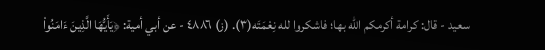سعيد - قال: كرامة أكرمكم الله بها؛ فاشكروا لله نِعْمَتَه(٣). (ز) ٤٨٨٦ - عن أبي أمية: ﴿يَأَيُّهَا الَّذِينَ ءَامَنُواْ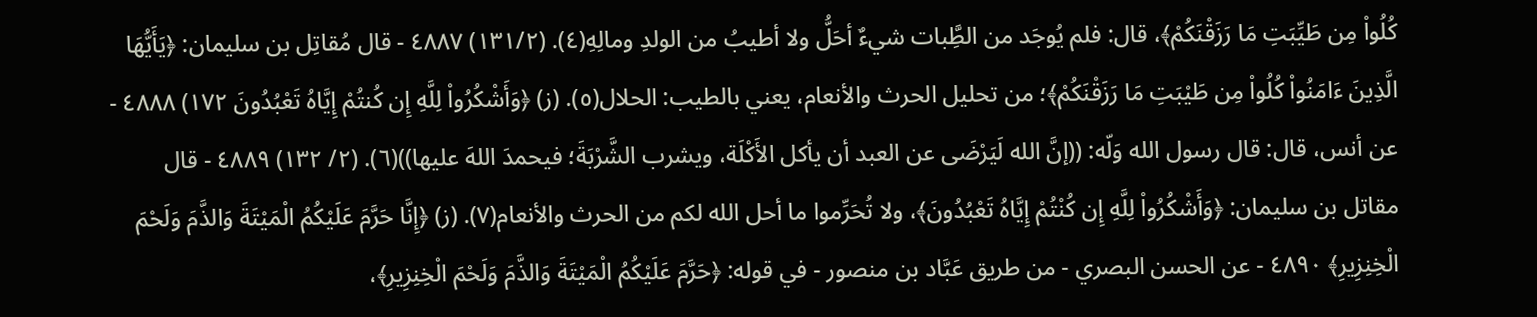كُلُواْ مِن طَيِّبَتِ مَا رَزَقْنَكُمْ﴾، قال: فلم يُوجَد من الطَِّبات شيءٌ أحَلُّ ولا أطيبُ من الولدِ ومالِهِ(٤). (١٣١/٢) ٤٨٨٧ - قال مُقاتِل بن سليمان: ﴿يَأَيُّهَا الَّذِينَ ءَامَنُواْ كُلُواْ مِن طَيْبَتِ مَا رَزَقْنَكُمْ﴾؛ من تحليل الحرث والأنعام، يعني بالطيب: الحلال(٥). (ز) ﴿وَأَشْكُرُواْ لِلَّهِ إِن كُنتُمْ إِيَّاهُ تَعْبُدُونَ ١٧٢) ٤٨٨٨ - عن أنس، قال: قال رسول الله وَلّه: ((إنَّ الله لَيَرْضَى عن العبد أن يأكل الأَكْلَة، ويشرب الشَّرْبَةَ؛ فيحمدَ اللهَ عليها))(٦). (٢/ ١٣٢) ٤٨٨٩ - قال مقاتل بن سليمان: ﴿وَأَشْكُرُواْ لِلَّهِ إِن كُنْتُمْ إِيَّاهُ تَعْبُدُونَ﴾، ولا تُحَرِّموا ما أحل الله لكم من الحرث والأنعام(٧). (ز) ﴿إِنَّا حَرَّمَ عَلَيْكُمُ الْمَيْتَةَ وَالذَّمَ وَلَحْمَ الْخِنِزِيرِ﴾ ٤٨٩٠ - عن الحسن البصري - من طريق عَبَّاد بن منصور - في قوله: ﴿حَرَّمَ عَلَيْكُمُ الْمَيْتَةَ وَالذَّمَ وَلَحْمَ الْخِنِزِيرِ﴾،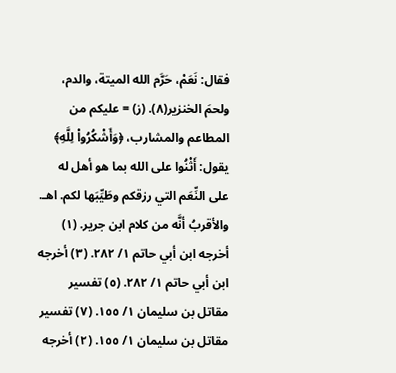فقال: نَعَمْ، حَرَّم الله الميتة، والدم، ولحمَ الخنزير(٨). (ز) = عليكم من المطاعم والمشارب، ﴿وَأَشْكُرُواْ لِلَّهِ﴾ يقول: أَثْنُوا على الله بما هو أهل له على النِّعَم التي رزقكم وطَيِّبَها لكم. اهـ. والأقربُ أنَّه من كلام ابن جرير. (١) أخرجه ابن أبي حاتم ١/ ٢٨٢. (٣) أخرجه ابن أبي حاتم ١/ ٢٨٢. (٥) تفسير مقاتل بن سليمان ١/ ١٥٥. (٧) تفسير مقاتل بن سليمان ١/ ١٥٥. (٢) أخرجه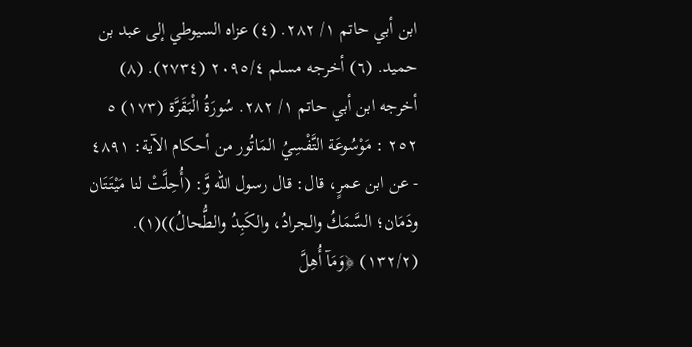ابن أبي حاتم ١/ ٢٨٢. (٤) عزاه السيوطي إلى عبد بن حميد. (٦) أخرجه مسلم ٢٠٩٥/٤ (٢٧٣٤). (٨) أخرجه ابن أبي حاتم ١/ ٢٨٢. سُورَةُ الْبَقَرَّة (١٧٣) ٥ ٢٥٢ : مَوْسُوعَة التَّفْسِيُ المَاتُور من أحكام الآية: ٤٨٩١ - عن ابن عمرٍ، قال: قال رسول الله وَّ: (أُحِلَّتْ لنا مَيْتَتَان ودَمَان؛ السَّمَكُ والجرادُ، والكَبِدُ والطُّحالُ))(١). (١٣٢/٢) ﴿وَمَآ أُهِلَّ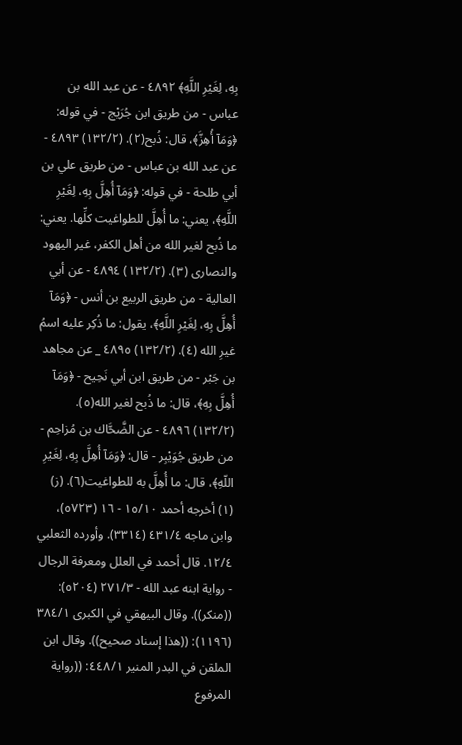بِهِ، لِغَيْرِ اللَّهِ﴾ ٤٨٩٢ - عن عبد الله بن عباس - من طريق ابن جُرَيْج - في قوله: ﴿وَمَآ أُهِزَّ﴾، قال: ذُبح(٢). (١٣٢/٢) ٤٨٩٣ - عن عبد الله بن عباس - من طريق علي بن أبي طلحة - في قوله: ﴿وَمَآ أُهِلَّ بِهِ، لِغَيْرِ اللَّهِ﴾، يعني: ما أُهِلَّ للطواغيت كلِّها. يعني: ما ذُبح لغير الله من أهل الكفر، غير اليهود والنصارى (٣). (١٣٢/٢) ٤٨٩٤ - عن أبي العالية - من طريق الربيع بن أنس - ﴿وَمَآ أُهِلَّ بِهِ، لِغَيْرِ اللَّهِ﴾، يقول: ما ذُكِر عليه اسمُ غيرِ الله (٤). (١٣٢/٢) ٤٨٩٥ _ عن مجاهد بن جَبْر - من طريق ابن أبي نَحِيح - ﴿وَمَآ أُهِلَّ بِهِ﴾، قال: ما ذُبح لغير الله(٥). (١٣٢/٢) ٤٨٩٦ - عن الضَّحَّاك بن مُزاحِم - من طريق جُوَيْبِر - قال: ﴿وَمَآ أُهِلَّ بِهِ، لِغَيْرِ اللّهِ﴾، قال: ما أُهِلَّ به للطواغيت(٦). (ز) (١) أخرجه أحمد ١٥/١٠ - ١٦ (٥٧٢٣)، وابن ماجه ٤٣١/٤ (٣٣١٤). وأورده الثعلبي ١٢/٤. قال أحمد في العلل ومعرفة الرجال - رواية ابنه عبد الله - ٢٧١/٣ (٥٢٠٤): ((منكر)). وقال البيهقي في الكبرى ٣٨٤/١ (١١٩٦): ((هذا إسناد صحيح)). وقال ابن الملقن في البدر المنير ٤٤٨/١: ((رواية المرفوع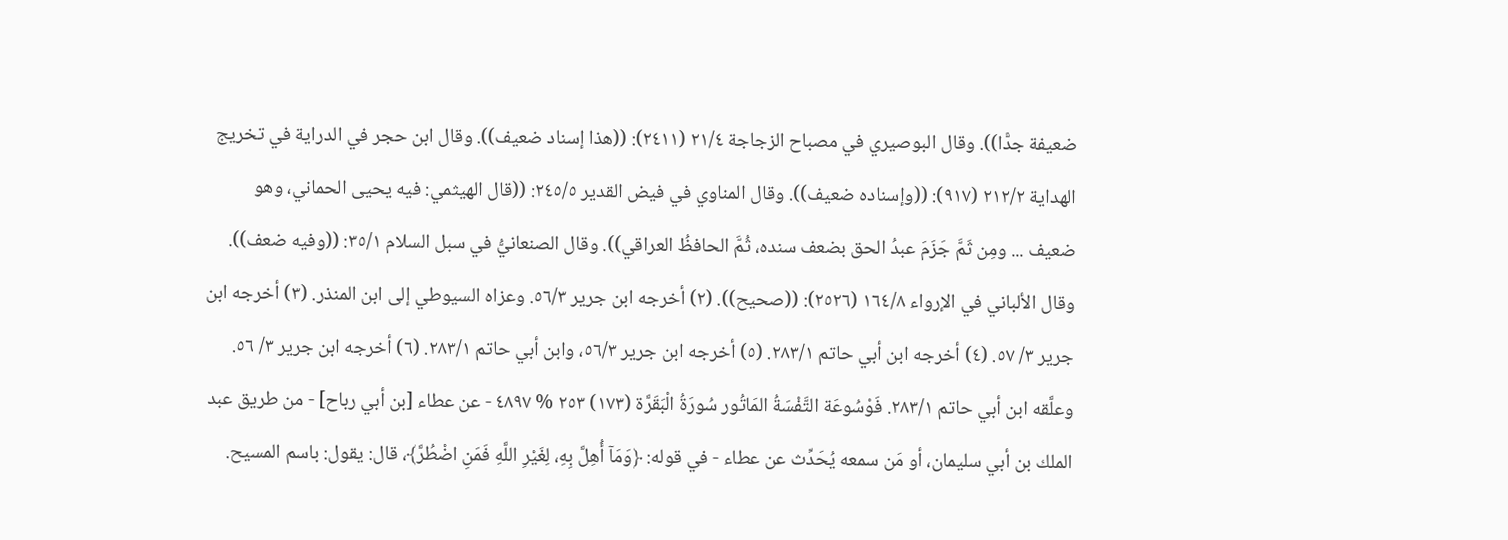ضعيفة جدًّا)). وقال البوصيري في مصباح الزجاجة ٢١/٤ (٢٤١١): ((هذا إسناد ضعيف)). وقال ابن حجر في الدراية في تخريج الهداية ٢١٢/٢ (٩١٧): ((وإسناده ضعيف)). وقال المناوي في فيض القدير ٢٤٥/٥: ((قال الهيثمي: فيه يحيى الحماني، وهو ضعيف ... ومِن ثَمَّ جَزَمَ عبدُ الحق بضعف سنده، ثُمَّ الحافظُ العراقي)). وقال الصنعانيُّ في سبل السلام ٣٥/١: ((وفيه ضعف)). وقال الألباني في الإرواء ١٦٤/٨ (٢٥٢٦): ((صحيح)). (٢) أخرجه ابن جرير ٥٦/٣. وعزاه السيوطي إلى ابن المنذر. (٣) أخرجه ابن جرير ٣/ ٥٧. (٤) أخرجه ابن أبي حاتم ٢٨٣/١. (٥) أخرجه ابن جرير ٥٦/٣، وابن أبي حاتم ٢٨٣/١. (٦) أخرجه ابن جرير ٣/ ٥٦. وعلَّقه ابن أبي حاتم ٢٨٣/١. فَوْسُوعَة التَّفْسَةُ المَاتُور سُورَةُ الْبَقَرَّة (١٧٣) ٢٥٣ % ٤٨٩٧ - عن عطاء [بن أبي رباح] - من طريق عبد الملك بن أبي سليمان، أو مَن سمعه يُحَدِّث عن عطاء - في قوله: ﴿وَمَآ أُهِلَّ بِهِ، لِغَيْرِ اللَّهِ فَمَنِ اضْطُرَّ﴾، قال: يقول: باسم المسيح.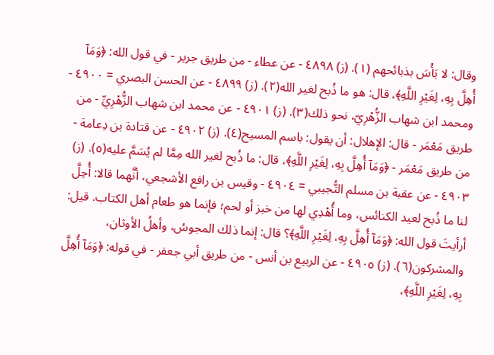وقال: لا بَأْسَ بذبائحهم (١). (ز) ٤٨٩٨ - عن عطاء - من طريق جرير - في قول الله: ﴿وَمَآ أُهِلَّ بِهِ، لِغَيْرِ اللَّهِ﴾، قال: هو ما ذُبح لغير الله(٢). (ز) ٤٨٩٩ - عن الحسن البصري = ٤٩٠٠ - ومحمد ابن شهاب الزُّهْرِيّ، نحو ذلك(٣). (ز) ٤٩٠١ - عن محمد ابن شهاب الزُّهْرِيِّ - من طريق مَعْمَر - قال: الإهلال: أن يقول: باسم المسيح(٤). (ز) ٤٩٠٢ - عن قتادة بن دِعامة - من طريق مَعْمَر - ﴿وَمَآ أُهِلَّ بِهِ، لِغَيْرِ اللَّهِ﴾، قال: ما ذُبح لغير الله مِمَّا لم يُسَمَّ عليه(٥). (ز) ٤٩٠٣ - عن عقبة بن مسلم التُّجيبي = ٤٩٠٤ - وقيس بن رافع الأشجعي، أنَّهما قالا: أُحِلَّ لنا ما ذُبح لعيد الكنائس، وما أُهْدِي لها من خبز أو لحم؛ فإنما هو طعام أهل الكتاب. قيل: أرأيتَ قول الله: ﴿وَمَآ أُهِلَّ بِهِ، لِغَيْرِ اللَّهِ﴾؟ قال: إنما ذلك المجوسُ، وأهلُ الأوثان، والمشركون(٦). (ز) ٤٩٠٥ - عن الربيع بن أنس - من طريق أبي جعفر - في قوله: ﴿وَمَآ أُهِلَّ بِهِ، لِغَيْرِ اللَّهِ﴾،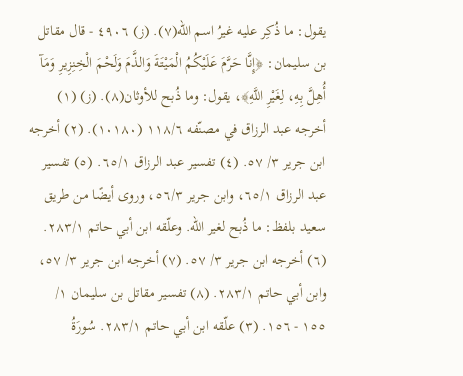يقول: ما ذُكِر عليه غيرُ اسم الله(٧). (ز) ٤٩٠٦ - قال مقاتل بن سليمان: ﴿إِنَّا حَرَّمَ عَلَيْكُمُ الْمَيْتَةَ وَالذَّمَ وَلَحْمَ الْخِنِزِيرِ وَمَآ أُهِلَّ بِهِ، لِغَيْرِ اللَّهِ﴾، يقول: وما ذُبح للأوثان(٨). (ز) (١) أخرجه عبد الرزاق في مصنّفه ١١٨/٦ (١٠١٨٠). (٢) أخرجه ابن جرير ٣/ ٥٧. (٤) تفسير عبد الرزاق ٦٥/١. (٥) تفسير عبد الرزاق ٦٥/١، وابن جرير ٥٦/٣، وروى أيضًا من طريق سعيد بلفظ: ما ذُبح لغير الله. وعلّقه ابن أبي حاتم ٢٨٣/١. (٦) أخرجه ابن جرير ٣/ ٥٧. (٧) أخرجه ابن جرير ٣/ ٥٧، وابن أبي حاتم ٢٨٣/١. (٨) تفسير مقاتل بن سليمان ١/ ١٥٥ - ١٥٦. (٣) علّقه ابن أبي حاتم ٢٨٣/١. سُورَةُ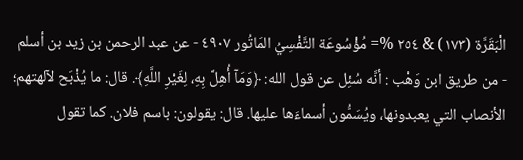الْبَقَرَّة (١٧٣) & ٢٥٤ %= مُؤْسُوعَة التَّفْسِيُ المَاتُور ٤٩٠٧ - عن عبد الرحمن بن زيد بن أسلم - من طريق ابن وَهْب : أنَّه سُئِل عن قول الله: ﴿وَمَآ أُهِلَّ بِهِ، لِغَيْرِ اللَّهِ﴾. قال: ما يُذْبَح لآلهتهم؛ الأنصاب التي يعبدونها، ويُسَمُّون أسماءَها عليها. قال: يقولون: باسم فلان. كما تقول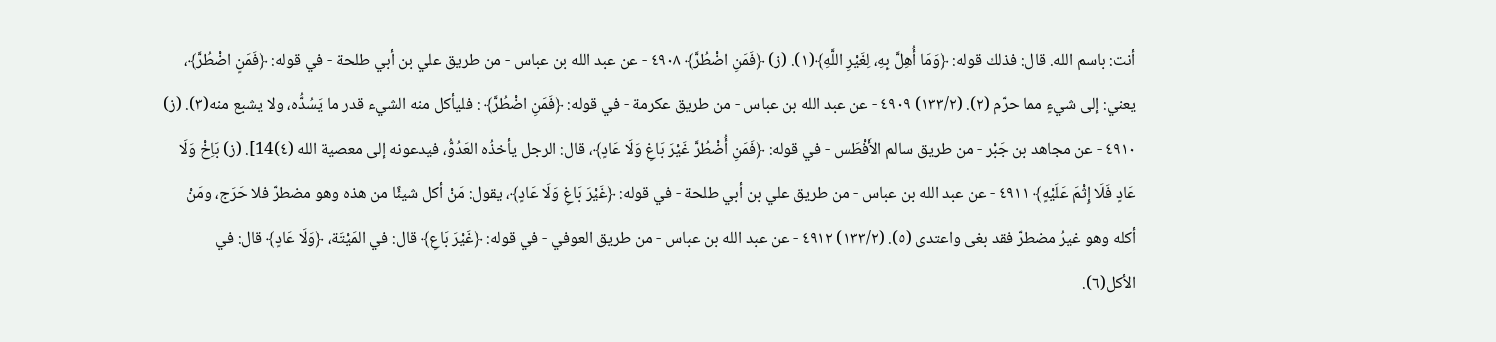أنت: باسم الله. قال: فذلك قوله: ﴿وَمَا أُهِلَّ بِهِ، لِغَيْرِ اللَّهِ﴾(١). (ز) ﴿فَمَنِ اضْطُرَّ﴾ ٤٩٠٨ - عن عبد الله بن عباس - من طريق علي بن أبي طلحة - في قوله: ﴿فَمَنٍ اضْطُرَّ﴾، يعني: إلى شيءٍ مما حرّم (٢). (١٣٣/٢) ٤٩٠٩ - عن عبد الله بن عباس - من طريق عكرمة - في قوله: ﴿فَمَنِ اضْطُرَّ﴾ : فليأكل منه الشيء قدر ما يَسُدُّه، ولا يشبع منه(٣). (ز) ٤٩١٠ - عن مجاهد بن جَبْر - من طريق سالم الأَفْطَس - في قوله: ﴿فَمَنِ أُضْطُرَّ غَيْرَ بَاغِ وَلَا عَادٍ﴾، قال: الرجل يأخذُه العَدُوُّ، فيدعونه إلى معصية الله (٤)14]. (ز) بَاِخْ وَلَا عَادٍ فَلَا إِثْمَ عَلَيْهٍ﴾ ٤٩١١ - عن عبد الله بن عباس - من طريق علي بن أبي طلحة - في قوله: ﴿غَيْرَ بَاغِ وَلَا عَادٍ﴾، يقول: مَنْ أكل شيئًا من هذه وهو مضطرّ فلا حَرَج، ومَنْ أكله وهو غيرُ مضطرّ فقد بغى واعتدى (٥). (١٣٣/٢) ٤٩١٢ - عن عبد الله بن عباس - من طريق العوفي - في قوله: ﴿غَيْرَ بَاعِ﴾ قال: في المَيْتَة، ﴿وَلَا عَادٍ﴾ قال: في الأكل(٦).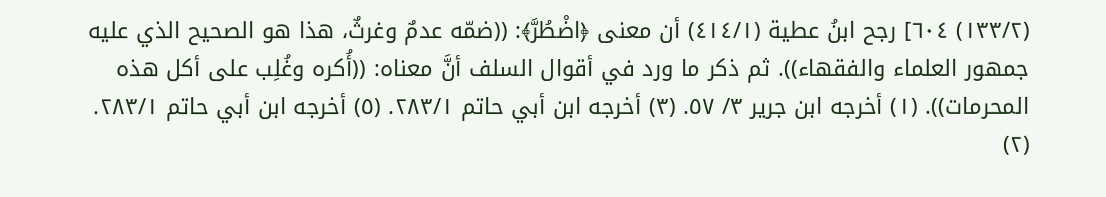(١٣٣/٢) ٦٠٤] رجح ابنُ عطية (٤١٤/١) أن معنى ﴿اضْطُرَّ﴾: ((ضمّه عدمٌ وغرثٌ، هذا هو الصحيح الذي عليه جمهور العلماء والفقهاء)). ثم ذكر ما ورد في أقوال السلف أنَّ معناه: ((أُكره وغُلِب على أكل هذه المحرمات)). (١) أخرجه ابن جرير ٣/ ٥٧. (٣) أخرجه ابن أبي حاتم ٢٨٣/١. (٥) أخرجه ابن أبي حاتم ٢٨٣/١. (٢)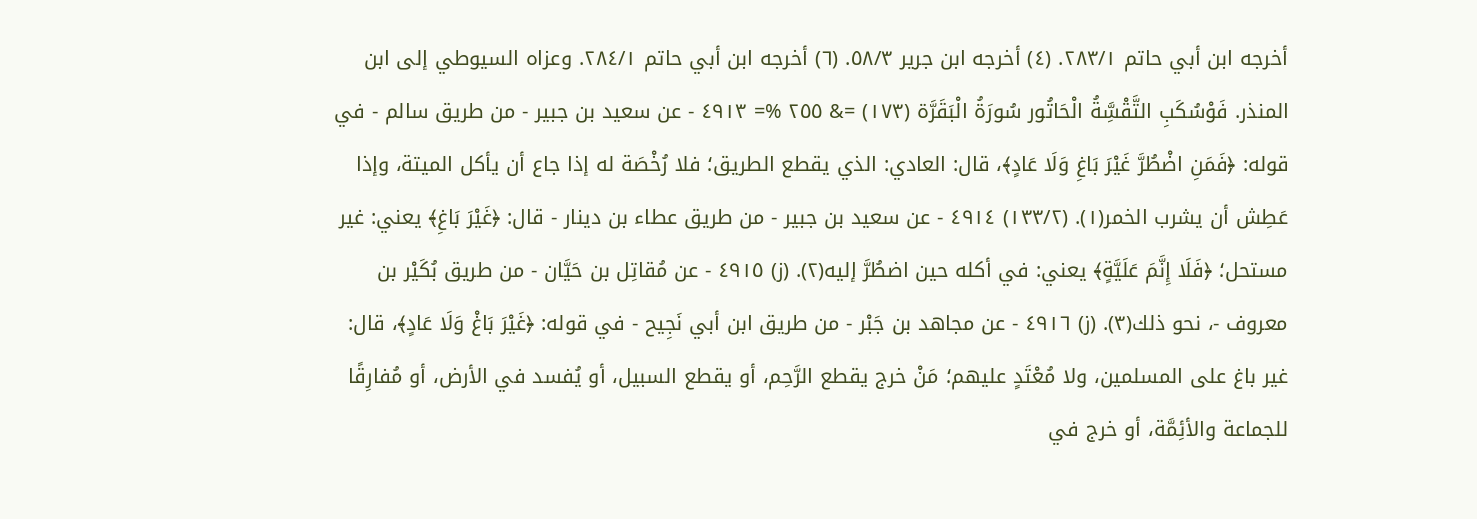أخرجه ابن أبي حاتم ٢٨٣/١. (٤) أخرجه ابن جرير ٥٨/٣. (٦) أخرجه ابن أبي حاتم ٢٨٤/١. وعزاه السيوطي إلى ابن المنذر. فَوْسُكَبِ التَّقْسَِّةُ الْحَاتُور سُورَةُ الْبَقَرَّة (١٧٣) =& ٢٥٥ %= ٤٩١٣ - عن سعيد بن جبير - من طريق سالم - في قوله: ﴿فَمَنِ اضْطُرَّ غَيْرَ بَاغِ وَلَا عَادٍ﴾، قال: العادي: الذي يقطع الطريق؛ فلا رُخْصَة له إذا جاع أن يأكل الميتة، وإذا عَطِش أن يشرب الخمر(١). (١٣٣/٢) ٤٩١٤ - عن سعيد بن جبير - من طريق عطاء بن دينار - قال: ﴿غَيْرَ بَاغِ﴾ يعني: غير مستحل؛ ﴿فَلَا إِنَّمَ عَلَيَّةٍ﴾ يعني: في أكله حين اضطُرَّ إليه(٢). (ز) ٤٩١٥ - عن مُقاتِل بن حَيَّان - من طريق بُكَيْر بن معروف -، نحو ذلك(٣). (ز) ٤٩١٦ - عن مجاهد بن جَبْر - من طريق ابن أبي نَجِيح - في قوله: ﴿غَيْرَ بَاغْ وَلَا عَادٍ﴾، قال: غير باغ على المسلمين، ولا مُعْتَدٍ عليهم؛ مَنْ خرج يقطع الرَّحِم، أو يقطع السبيل، أو يُفسد في الأرض، أو مُفارِقًا للجماعة والأئِمَّة، أو خرج في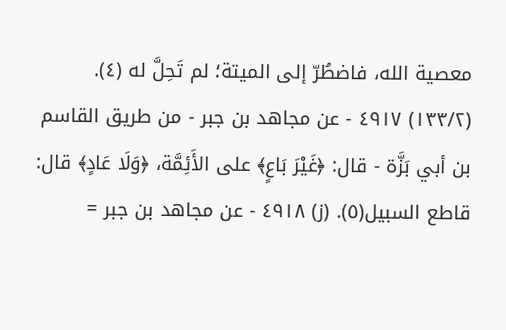معصية الله، فاضطُرّ إلى الميتة؛ لم تَحِلَّ له (٤). (١٣٣/٢) ٤٩١٧ - عن مجاهد بن جبر - من طريق القاسم بن أبي بَزَّة - قال: ﴿غَيْرَ بَاعٍ﴾ على الأَئِمَّة، ﴿وَلَا عَادٍ﴾ قال: قاطع السبيل(٥). (ز) ٤٩١٨ - عن مجاهد بن جبر =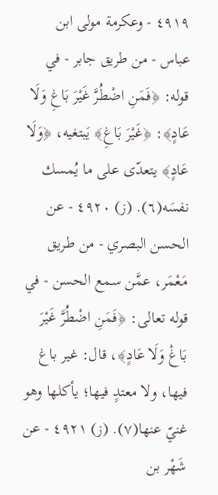٤٩١٩ - وعكرمة مولى ابن عباس - من طريق جابر - في قوله: ﴿فَمَنِ اضْطُرَّ غَيْرَ بَاغِ وَلَا عَادٍ﴾: ﴿غَيْرَ بَاغِ﴾ يَبتغيه، ﴿وَلَا عَادٍ﴾ يتعدّى على ما يُمسك نفسَه(٦). (ز) ٤٩٢٠ - عن الحسن البصري - من طريق مَعْمَر، عمَّن سمع الحسن - في قوله تعالى: ﴿فَمَنِ اضْطُرَّ غَيْرَ بَاغْ وَلَا عَادٍ﴾، قال: غير باغ فيها، ولا معتدٍ فيها؛ يأكلها وهو غنيّ عنها(٧). (ز) ٤٩٢١ - عن شَهْر بن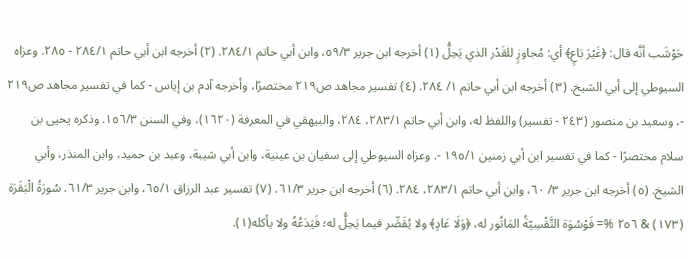حَوْشَب أنَّه قال: ﴿غَيْرَ بَاعٍ﴾ أي: مُجاوزٍ للقَدْر الذي يَحِلُّ (١) أخرجه ابن جرير ٥٩/٣، وابن أبي حاتم ٢٨٤/١. (٢) أخرجه ابن أبي حاتم ٢٨٤/١ - ٢٨٥. وعزاه السيوطي إلى أبي الشيخ. (٣) أخرجه ابن أبي حاتم ١/ ٢٨٤. (٤) تفسير مجاهد ص٢١٩ مختصرًا، وأخرجه آدم بن إياس - كما في تفسير مجاهد ص٢١٩ -، وسعيد بن منصور (٢٤٣ - تفسير) واللفظ له، وابن أبي حاتم ٢٨٣/١، ٢٨٤، والبيهقي في المعرفة (١٦٢٠)، وفي السنن ١٥٦/٣. وذكره يحيى بن سلام مختصرًا - كما في تفسير ابن أبي زمنين ١٩٥/١ -. وعزاه السيوطي إلى سفيان بن عينية، وابن أبي شيبة، وعبد بن حميد، وابن المنذر، وأبي الشيخ. (٥) أخرجه ابن جرير ٣/ ٦٠، وابن أبي حاتم ٢٨٣/١، ٢٨٤. (٦) أخرجه ابن جرير ٦١/٣. (٧) تفسير عبد الرزاق ٦٥/١، وابن جرير ٦١/٣. سُورَةُ الْبَقَرَة (١٧٣) & ٢٥٦ %= فَوْسُوَة التَّقْسِيّةُ المَاتُور له، ﴿وَلَا عَادٍ﴾ ولا يُقَصِّر فيما يَحِلُّ له؛ فَيَدَعُهُ ولا يأكله(١).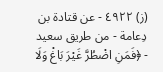(ز) ٤٩٢٢ - عن قتادة بن دِعامة - من طريق سعيد - ﴿فَمَنِ اضْطُرَّ غَيْرَ بَاغْ وَلَا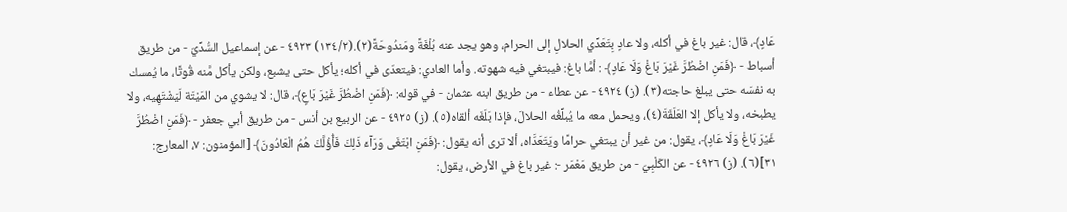عَادٍ﴾، قال: غير باغ في أكله، ولا عادٍ بِتَعَدِّي الحلالِ إلى الحرام، وهو يجد عنه بُلْغَةً ومَندُوحَةً(٢).(١٣٤/٢) ٤٩٢٣ - عن إسماعيل السُّدِّيّ - من طريق أسباط - ﴿فَمَنِ اضْطُرَّ غَيْرَ بَاغْ وَلَا عَادٍ﴾ : أمَّا باغ: فيبتغي فيه شهوته. وأما العادي: فيتعدّى في أكله؛ يأكل حتى يشبع، ولكن يأكل مَّنه قُوتًا، ما يُمسك به نفسَه حتى يبلغ حاجته(٣). (ز) ٤٩٢٤ - عن عطاء - من طريق ابنه عثمان - في قوله: ﴿فَمَنِ اضْطُرَّ غَيْرَ بَاعٍ﴾، قال: لا يشوي من المَيْتَة لَيَشْتَهِيه، ولا يطبخه، ولا يأكل إلا العَلَقَةَ(٤)، ويحمل معه ما يُبلِّغُه الحلالَ، فإذا بَلَغَه ألقاه(٥). (ز) ٤٩٢٥ - عن الربيع بن أنس - من طريق أبي جعفر - ﴿فَمَنِ اضْطُرَّ غَيْرَ بَاغْ وَلَا عَادٍ﴾، يقول: من غير أن يبتغي حرامًا ويَتَعَدَّاه، ألا ترى أنه يقول: ﴿فَمَنِ ابْتَغَى وَرَآءَ ذَلِكَ فَأُؤُلَّكَ هُمُ الْعَادُونَ﴾ [المؤمنون: ٧، المعارج: ٣١](٦). (ز) ٤٩٢٦ - عن الكَلْبِيّ - من طريق مَعْمَر -: غير باغ في الأرض، يقول: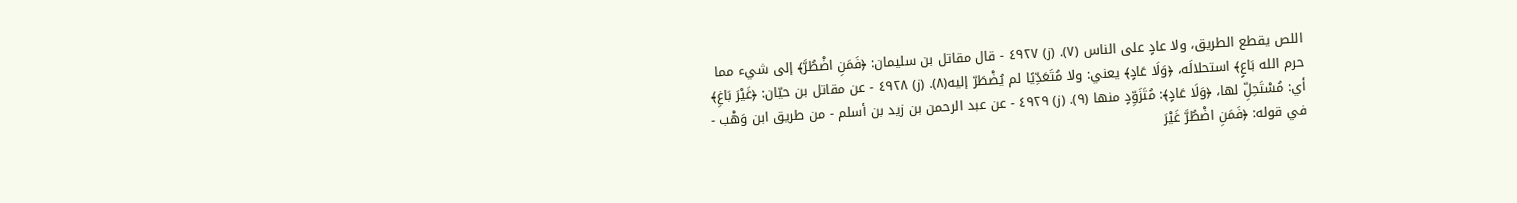اللص يقطع الطريق، ولا عادٍ على الناس (٧). (ز) ٤٩٢٧ - قال مقاتل بن سليمان: ﴿فَمَنِ اضْطُرَّ﴾ إلى شيء مما حرم الله بَاعٍ﴾ استحلالَه، ﴿وَلَا عَادٍ﴾ يعني: ولا مُتَعَدِّيًا لم يُضْطَرّ إليه(٨). (ز) ٤٩٢٨ - عن مقاتل بن حيّان: ﴿غَيْرَ بَاغِ﴾ أي: مُسْتَحِلِّ لها، ﴿وَلَا عَادٍ﴾: مُتَزَوِّدٍ منها (٩). (ز) ٤٩٢٩ - عن عبد الرحمن بن زيد بن أسلم - من طريق ابن وَهْب - في قوله: ﴿فَمَنِ اضْطُرَّ غَيْرَ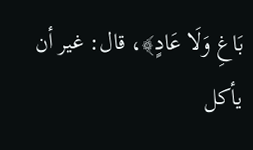بَاغِ وَلَا عَادٍ﴾، قال: غير أن يأكل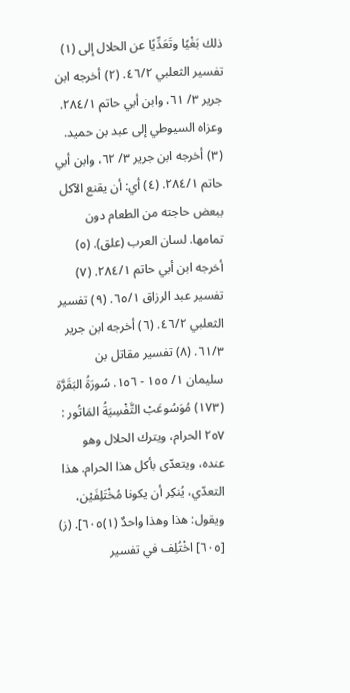ذلك بَغْيًا وتَعَدِّيًا عن الحلال إلى (١) تفسير الثعلبي ٤٦/٢. (٢) أخرجه ابن جرير ٣/ ٦١، وابن أبي حاتم ٢٨٤/١. وعزاه السيوطي إلى عبد بن حميد. (٣) أخرجه ابن جرير ٣/ ٦٢، وابن أبي حاتم ٢٨٤/١. (٤) أي: أن يقنع الآكل ببعض حاجته من الطعام دون تمامها. لسان العرب (علق). (٥) أخرجه ابن أبي حاتم ٢٨٤/١. (٧) تفسير عبد الرزاق ٦٥/١. (٩) تفسير الثعلبي ٤٦/٢. (٦) أخرجه ابن جرير ٦١/٣. (٨) تفسير مقاتل بن سليمان ١/ ١٥٥ - ١٥٦. سُورَةُ البَقَرَّة (١٧٣) مُوَسُوعَبْ التَّفْسِيَةُ المَاتُور : ٢٥٧ الحرام، ويترك الحلال وهو عنده، ويتعدّى بأكل هذا الحرام. هذا التعدّي، يُنكِر أن يكونا مُخْتَلِفَيْن، ويقول: هذا وهذا واحدٌ (١)٦٠٥]. (ز) [٦٠٥] اخْتُلِف في تفسير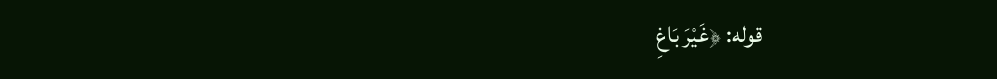قوله: ﴿غَيْرَ بَاغِ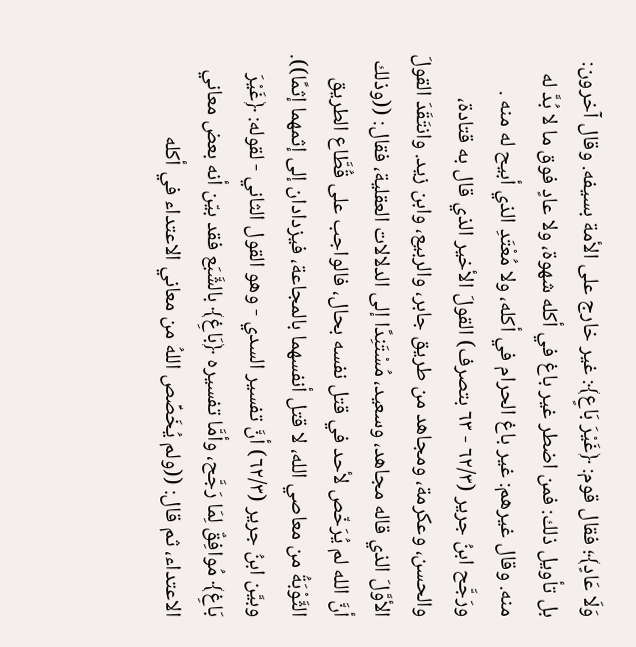وَلَا عَادٍ﴾؛ فقال قوم: ﴿غَيْرَ بَاعٍ﴾: غير خارج على الأمة بسيفه. وقال آخرون: بل تأويل ذلك: فمن اضطر غير باغ في أكله شهوة، ولا عادٍ فوق ما لا بُدَّ له منه. وقال غيرهم: غير باغ الحرام في أكله، ولا مُعْتَدِ الذي أبيح له منه . ورَجَّح ابنُ جرير (٦٢/٣ - ٦٣ بتصرف) القولَ الأخير الذي قال به قتادة، والحسن، وعكرمة، ومجاهد من طريق جابر، والربيع، وابن زيد. وانتَقَدَ القولَ الأوَّلَ الذي قاله مجاهد، وسعيد، مُسْتَنِدًا إلى الدلالات العقلية، فقال: ((وذلك أنَّ الله لم يُرَخّص لأحد في قتل نفسه بحال، فالواجب على قُطَّاع الطريق الثَّوْبَةُ من معاصي الله، لا قتل أنفسهما بالمجاعة، فيزدادان إلى إثمهما إثمًا)). وبيَّن ابنُ جرير (٦٢/٣) أنَّ تفسير السدي - وهو القول الثاني - لقوله: ﴿غَيْرَ بَاغِ﴾ مُوافِقٌ لِمَا رَجَّح، وأمَّا تفسيره ﴿بَاغِ﴾ بالشَّبَع فقد بيّن أنه بعض معاني الاعتداء، ثم قال: ((ولم يُخَصِّص اللهُ من معاني الاعتداء في أكله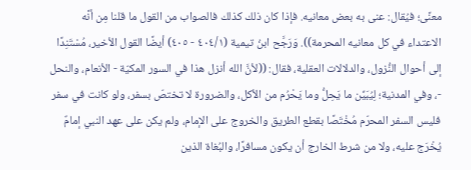معنًى؛ فيُقال: عنى به بعض معانيه. فإذا كان ذلك كذلك فالصواب من القول ما قلنا مِن أنَّه الاعتداء في كل معانيه المحرمة)). وَرَجَّح ابنُ تيمية (٤٠٤/١ - ٤٠٥) أيضًا القول الأخير، مُسْتَنِدًا إلى أحوال النُّزول، والدلالات العقلية، فقال: ((لأنَّ الله أنزل هذا في السور المكيّة - الأنعام، والنحل -، وفي المدنية؛ لِيُبَيِّن ما يَحِلُّ وما يَحْرُم من الأكل، والضرورة لا تختصّ بسفر، ولو كانت في سفر فليس السفر المحرّم مُخْتَصًا بقطع الطريق والخروج على الإمام، ولم يكن على عهد النبي إمامٌ يُخْرَج عليه، ولا من شرط الخارج أن يكون مسافرًا، والبُغاة الذين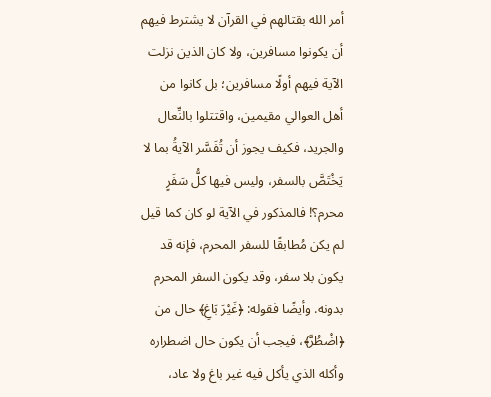أمر الله بقتالهم في القرآن لا يشترط فيهم أن يكونوا مسافرين، ولا كان الذين نزلت الآية فيهم أولًا مسافرين؛ بل كانوا من أهل العوالي مقيمين، واقتتلوا بالنِّعال والجريد، فكيف يجوز أن تُفَسَّر الآيةُ بما لا يَخْتَصَّ بالسفر، وليس فيها كلُّ سَفَرٍ محرم؟! فالمذكور في الآية لو كان كما قيل لم يكن مُطابقًا للسفر المحرم، فإنه قد يكون بلا سفر، وقد يكون السفر المحرم بدونه. وأيضًا فقوله: ﴿غَيْرَ بَاغِ﴾ حال من ﴿اضْطُرَّ﴾، فيجب أن يكون حال اضطراره وأكله الذي يأكل فيه غير باغ ولا عاد،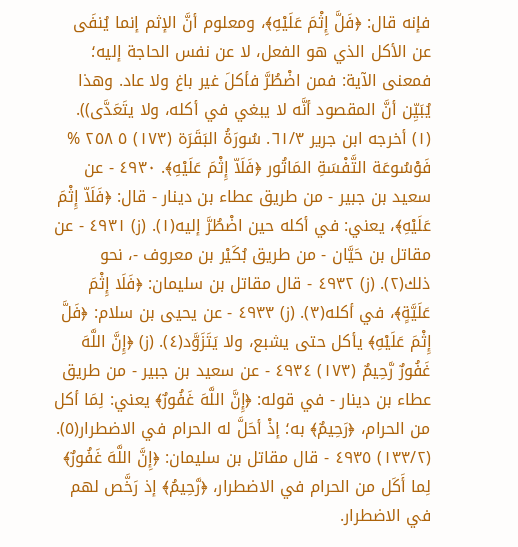فإنه قال: ﴿فَلَّ إِثْمَ عَلَيْهِ﴾، ومعلوم أنَّ الإثم إنما يُنفَى عن الأكل الذي هو الفعل، لا عن نفس الحاجة إليه؛ فمعنى الآية: فمن اضْطُرَّ فأكلَ غير باغ ولا عاد. وهذا يُبَيِّن أنَّ المقصود أنَّه لا يبغي في أكله، ولا يتَعَدَّى)). (١) أخرجه ابن جرير ٦١/٣. سُورَةُ البَقَرَة (١٧٣) ٥ ٢٥٨ % فَوْسُوعَة التَّفْسَةِ المَاتُور ﴿فَلَاّ إِثْمَ عَلَيْهِ﴾. ٤٩٣٠ - عن سعيد بن جبير - من طريق عطاء بن دينار - قال: ﴿فَلَاّ إِثْمَ عَلَيْهِ﴾، يعني: في أكله حين اضْطُرَّ إليه(١). (ز) ٤٩٣١ - عن مقاتل بن حَيَّان - من طريق بُكَيْر بن معروف -، نحو ذلك(٢). (ز) ٤٩٣٢ - قال مقاتل بن سليمان: ﴿فَلَا إِثْمَ عَلَيَّةٍ﴾، في أكله(٣). (ز) ٤٩٣٣ - عن يحيى بن سلام: ﴿فَلَّ إِثْمَ عَلَيْهِ﴾ يأكل حتى يشبع، ولا يَتَزَوَّد(٤). (ز) ﴿إِنَّ اللَّهَ غَفُورٌ رَّحِيمٌ (١٧٣) ٤٩٣٤ - عن سعيد بن جبير - من طريق عطاء بن دينار - في قوله: ﴿إِنَّ اللَّهَ غَفُورٌ﴾ يعني: لِمَا أكل من الحرام، ﴿رَحِيمٌ﴾ به؛ إذْ أحَلَّ له الحرام في الاضطرار(٥). (١٣٣/٢) ٤٩٣٥ - قال مقاتل بن سليمان: ﴿إِنَّ اللَّهَ غَفُورٌ﴾ لِما أَكَل من الحرام في الاضطرار، ﴿رَّحِيمُ﴾ إذ رَخَّص لهم في الاضطرار.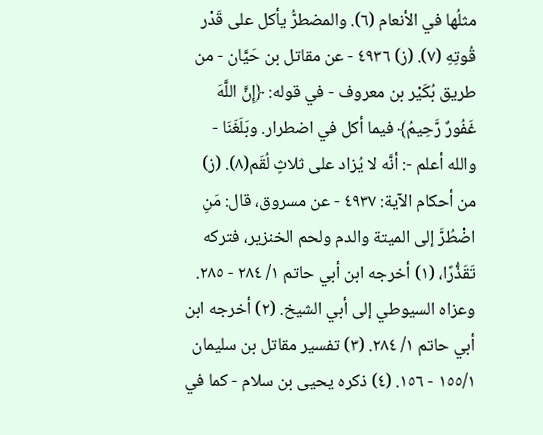مثلُها في الأنعام (٦). والمضطرُّ يأكل على قَدْر قُوتِهِ (٧). (ز) ٤٩٣٦ - عن مقاتل بن حَيَّان - من طريق بُكَيْر بن معروف - في قوله: ﴿إِنَّ اللَّهَ غَفُورٌ رَّحِيمُ﴾ فيما أكل في اضطرار. وبَلَغَنَا - والله أعلم -: أنَّه لا يُزاد على ثلاثٍ لُقَم(٨). (ز) من أحكام الآية: ٤٩٣٧ - عن مسروق، قال: مَنِ اضْطُرَّ إلى الميتة والدم ولحم الخنزير، فتركه تَقَذُّرًا، (١) أخرجه ابن أبي حاتم ١/ ٢٨٤ - ٢٨٥. وعزاه السيوطي إلى أبي الشيخ. (٢) أخرجه ابن أبي حاتم ١/ ٢٨٤. (٣) تفسير مقاتل بن سليمان ١٥٥/١ - ١٥٦. (٤) ذكره يحيى بن سلام - كما في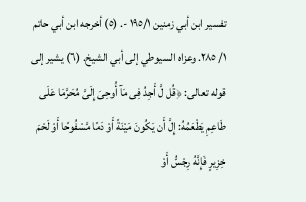تفسير ابن أبي زمنين ١٩٥/١ -. (٥) أخرجه ابن أبي حاتم ١/ ٢٨٥. وعزاه السيوطي إلى أبي الشيخ. (٦) يشير إلى قوله تعالى: ﴿قُل لَّ أَجِدُ فِى مَآ أُوحِىَ إِلَىَّ مُحَرَّمَا عَلَى طَاعِمِ يَطْعَمُهُ: إِلَّ أَن يَكُونَ مَيْنَةً أَوْ دَمًا مَّسْفُوحًا أَوْ لَحْمَ خِزِيرٍ فَإِنَّهُ رِجْسُّ أَوْ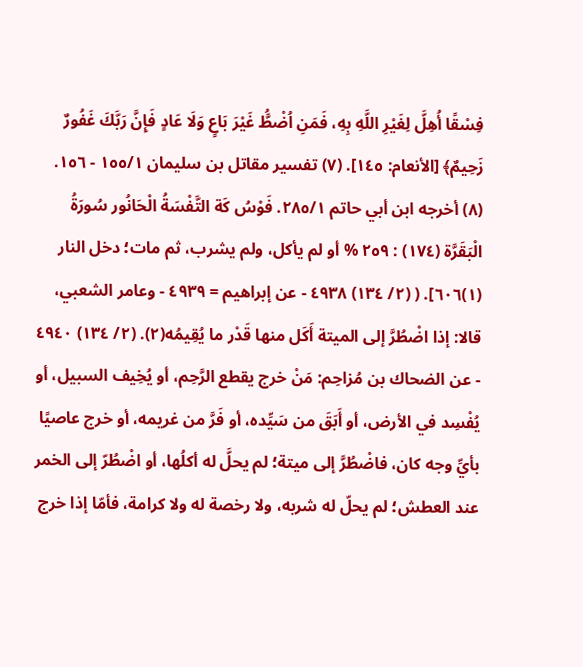فِسْقًا أُهِلَّ لِغَيْرِ اللَّهِ بِهِ، فَمَنِ اُضْطَُّ غَيْرَ بَاعٍ وَلَا عَادٍ فَإِنَّ رَبَّكَ غَفُورٌ زَحِيمٌ﴾ [الأنعام: ١٤٥]. (٧) تفسير مقاتل بن سليمان ١٥٥/١ - ١٥٦. (٨) أخرجه ابن أبي حاتم ٢٨٥/١. فَوْسُ كَة التَّفْسَةُ الْحَانُور سُورَةُ الْبَقَرَّة (١٧٤) : ٢٥٩ % أو لم يأكل، ولم يشرب، ثم مات؛ دخل النار (١)٦٠٦]. ( (٢/ ١٣٤) ٤٩٣٨ - عن إبراهيم = ٤٩٣٩ - وعامر الشعبي، قالا: إذا اضْطُرَّ إلى الميتة أَكَل منها قَدْر ما يُقِيمُه(٢). (٢/ ١٣٤) ٤٩٤٠ - عن الضحاك بن مُزاحِم: مَنْ خرج يقطع الرَّحِم، أو يُخِيف السبيل، أو يُفْسِد في الأرض، أو أَبَقَ من سَيِّده، أو فَرَّ من غريمه، أو خرج عاصيًا بأيِّ وجه كان، فاضْطُرَّ إلى ميتة؛ لم يحلَّ له أكلُها، أو اضْطُرّ إلى الخمر عند العطش؛ لم يحلّ له شربه، ولا رخصة له ولا كرامة، فأمّا إذا خرج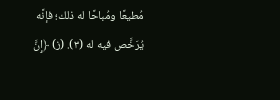مُطيعًا ومُباحًا له ذلك؛ فإنَّه يُرَخَّص فيه له (٣). (ز) ﴿إِنَّ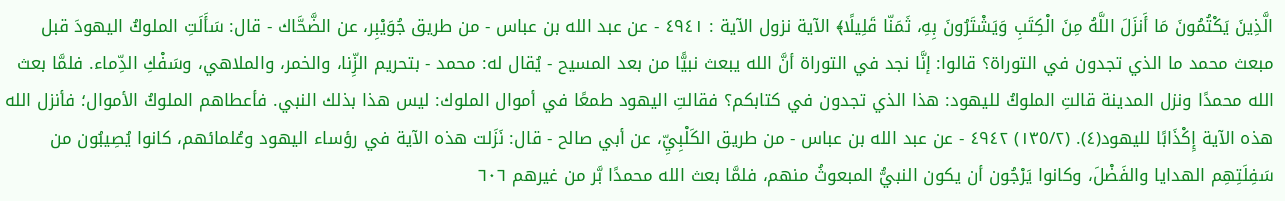الَّذِينَ يَكْتُمُونَ مَا أَنزَلَ اللَّهُ مِنَ الْكِتَبِ وَيَشْتَرُونَ بِهِ، ثَمَنّا قَلِيلًا﴾ الآية نزول الآية : ٤٩٤١ - عن عبد الله بن عباس - من طريق جُوَيْبِر، عن الضَّحَّاك - قال: سَأَلَتِ الملوكُ اليهودَ قبل مبعث محمد ما الذي تجدون في التوراة؟ قالوا: إنَّا نجد في التوراة أنَّ الله يبعث نبيًّا من بعد المسيح - يُقال له: محمد - بتحريم الزِّنا، والخمر، والملاهي، وسَفْكِ الدِّماء. فلمَّا بعث الله محمدًا ونزل المدينة قالتِ الملوكُ لليهود: هذا الذي تجدون في كتابكم؟ فقالتِ اليهود طمعًا في أموال الملوك: ليس هذا بذلك النبي. فأعطاهم الملوكُ الأموال؛ فأنزل الله هذه الآية إِكْذَابًا لليهود(٤). (١٣٥/٢) ٤٩٤٢ - عن عبد الله بن عباس - من طريق الكَلْبِيِّ، عن أبي صالح - قال: نَزَلت هذه الآية في رؤساء اليهود وعُلمائهم، كانوا يُصِيبُون من سَفِلَتِهِم الهدايا والفَضْلَ، وكانوا يَرْجُون أن يكون النبيُّ المبعوثُ منهم، فلمَّا بعث الله محمدًا بَّر من غيرهم ٦٠٦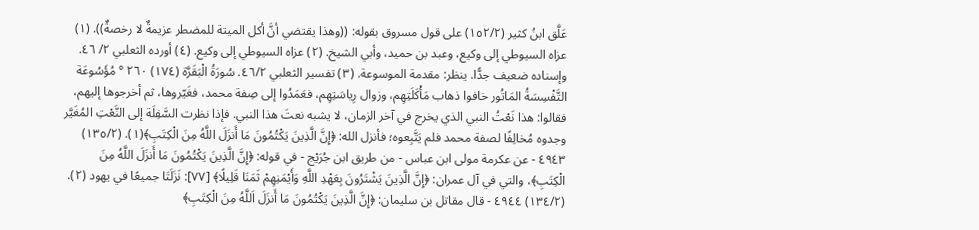عَلَّق ابنُ كثير (١٥٢/٢) على قول مسروق بقوله: ((وهذا يقتضي أنَّ أكل الميتة للمضطر عزيمةٌ لا رخصةٌ)). (١) عزاه السيوطي إلى وكيع، وعبد بن حميد، وأبي الشيخ. (٢) عزاه السيوطي إلى وكيع. (٤) أورده الثعلبي ٢/ ٤٦. وإسناده ضعيف جدًّا. ينظر: مقدمة الموسوعة. (٣) تفسير الثعلبي ٤٦/٢. سُورَةُ الْبَقَرَّة (١٧٤) ٢٦٠ ° مُؤَسُوعَة التَّفْسِسَةُ المَاتُور خافوا ذهاب مَأْكَلَتِهِم، وزوال رِياسَتِهِم، فعَمَدُوا إلى صِفة محمد، فغَيّروها، ثم أخرجوها إليهم، فقالوا: هذا نَعْتُ النبي الذي يخرج في آخر الزمان، لا يشبه نعتَ هذا النبي. فإذا نظرت السَّفِلَة إلى النَّعْتِ المُغَيَّر وجدوه مُخالِفًا لصفة محمد فلم يَتَّبِعوه؛ فأنزل الله: ﴿إِنَّ الَّذِينَ يَكْتُمُونَ مَا أَنزَلَ اللَّهُ مِنَ الْكِتَبِ﴾(١). (١٣٥/٢) ٤٩٤٣ - عن عكرمة مولى ابن عباس - من طريق ابن جُرَيْج - في قوله: ﴿إِنَّ الَّذِينَ يَكْتُمُونَ مَا أَنزَلَ اللَّهُ مِنَ الْكِتَبِ﴾، والتي في آل عمران: ﴿إِنَّ الَّذِينَ يَشْتَرُونَ بِعَهْدِ اللَّهِ وَأَيْمَنِهِمْ ثَمَنَا قَلِيلًا﴾ [٧٧]: نَزَلَتَا جميعًا في يهود (٢). (١٣٤/٢) ٤٩٤٤ - قال مقاتل بن سليمان: ﴿إِنَّ الَّذِينَ يَكْتُمُونَ مَا أَنزَلَ اَللَّهُ مِنَ الْكِتَبِ﴾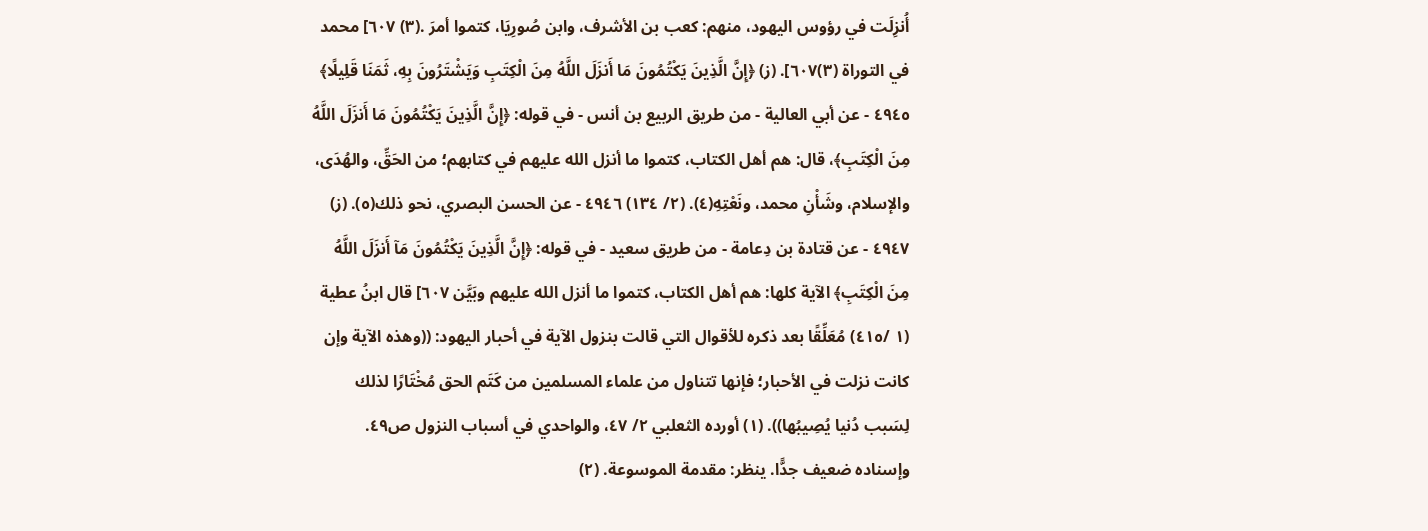أُنزِلَت في رؤوس اليهود، منهم: كعب بن الأشرف، وابن صُورِيَا، كتموا أمرَ .(٣) ٦٠٧] محمد في التوراة (٣)٦٠٧]. (ز) ﴿إِنَّ الَّذِينَ يَكْتُمُونَ مَا أَنزَلَ اللَّهُ مِنَ الْكِتَبِ وَيَشْتَرُونَ بِهِ، ثَمَنَا قَلِيلًا﴾ ٤٩٤٥ - عن أبي العالية - من طريق الربيع بن أنس - في قوله: ﴿إِنَّ الَّذِينَ يَكْتُمُونَ مَا أَنزَلَ اللَّهُ مِنَ الْكِتَبِ﴾، قال: هم أهل الكتاب، كتموا ما أنزل الله عليهم في كتابهم؛ من الحَقِّ، والهُدَى، والإسلام، وشَأْنِ محمد، ونَعْتِهِ(٤). (٢/ ١٣٤) ٤٩٤٦ - عن الحسن البصري، نحو ذلك(٥). (ز) ٤٩٤٧ - عن قتادة بن دِعامة - من طريق سعيد - في قوله: ﴿إِنَّ الَّذِينَ يَكْتُمُونَ مَآ أَنزَلَ اللَّهُ مِنَ الْكِتَبِ﴾ الآية كلها: هم أهل الكتاب، كتموا ما أنزل الله عليهم وبَيَّن ٦٠٧] قال ابنُ عطية (١ /٤١٥) مُعَلِّقًا بعد ذكره للأقوال التي قالت بنزول الآية في أحبار اليهود: ((وهذه الآية وإن كانت نزلت في الأحبار؛ فإنها تتناول من علماء المسلمين من كَتَم الحق مُخْتَارًا لذلك لِسَبب دُنيا يُصِيبُها)). (١) أورده الثعلبي ٢/ ٤٧، والواحدي في أسباب النزول ص٤٩. وإسناده ضعيف جدًّا. ينظر: مقدمة الموسوعة. (٢)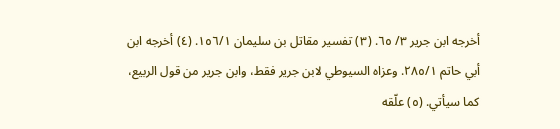أخرجه ابن جرير ٣/ ٦٥. (٣) تفسير مقاتل بن سليمان ١٥٦/١. (٤) أخرجه ابن أبي حاتم ٢٨٥/١. وعزاه السيوطي لابن جرير فقط، وابن جرير من قول الربيع، كما سيأتي. (٥) علّقه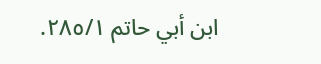ابن أبي حاتم ٢٨٥/١.